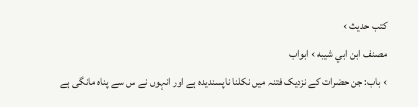کتب حدیث ›
مصنف ابن ابي شيبه › ابواب
› باب: جن حضرات کے نزدیک فتنہ میں نکلنا ناپسندیدہ ہے اور انہوں نے س سے پناہ مانگی ہے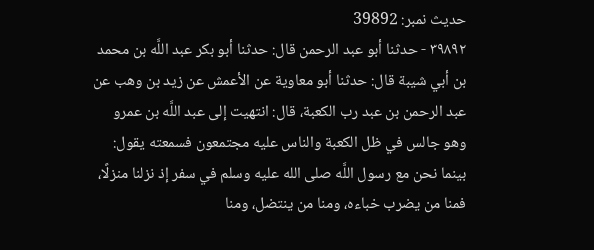حدیث نمبر: 39892
٣٩٨٩٢ - حدثنا أبو عبد الرحمن قال: حدثنا أبو بكر عبد اللَّه بن محمد بن أبي شيبة قال: حدثنا أبو معاوية عن الأعمش عن زيد بن وهب عن عبد الرحمن بن عبد رب الكعبة، قال: انتهيت إلى عبد اللَّه بن عمرو وهو جالس في ظل الكعبة والناس عليه مجتمعون فسمعته يقول: بينما نحن مع رسول اللَّه صلى الله عليه وسلم في سفر إذ نزلنا منزلًا، فمنا من يضرب خباءه، ومنا من ينتضل، ومنا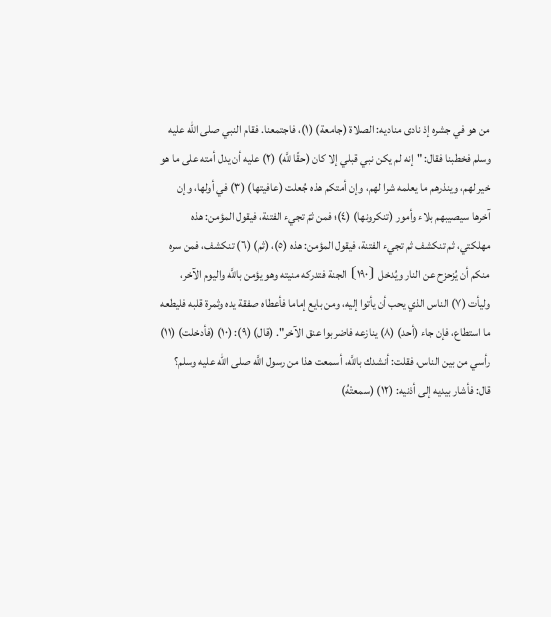من هو في جشره إذ نادى مناديه: الصلاة (جامعة) (١)، فاجتمعنا. فقام النبي صلى الله عليه وسلم فخطبنا فقال: "إنه لم يكن نبي قبلي إلا كان (حقًا للَّه) (٢) عليه أن يدل أمته على ما هو خير لهم، وينذرهم ما يعلمه شرا لهم، وإن أمتكم هذه جُعلت (عافيتها) (٣) في أولها، وإن آخرها سيصيبهم بلاء وأمور (تنكرونها) (٤)؛ فمن ثمّ تجيء الفتنة، فيقول المؤمن: هذه مهلكتي، ثم تنكشف ثم تجيء الفتنة، فيقول المؤمن: هذه (٥)، (ثم) (٦) تنكشف، فمن سره منكم أن يُزحزح عن النار ويُدخل ⦗١٩٠⦘ الجنة فتدركه منيته وهو يؤمن باللَّه واليوم الآخر، وليأت (٧) الناس الذي يحب أن يأتوا إليه، ومن بايع إماما فأعطاه صفقة يده وثمرة قلبه فليطعه ما استطاع، فإن جاء (أحد) (٨) ينازعه فاضربوا عنق الآخر". (قال) (٩): (١٠) (فأدخلت) (١١) رأسي من بين الناس، فقلت: أنشدك باللَّه، أسمعت هذا من رسول اللَّه صلى الله عليه وسلم؟ قال: فأشار بيديه إلى أذنيه: (١٢) (سمعتْهُ)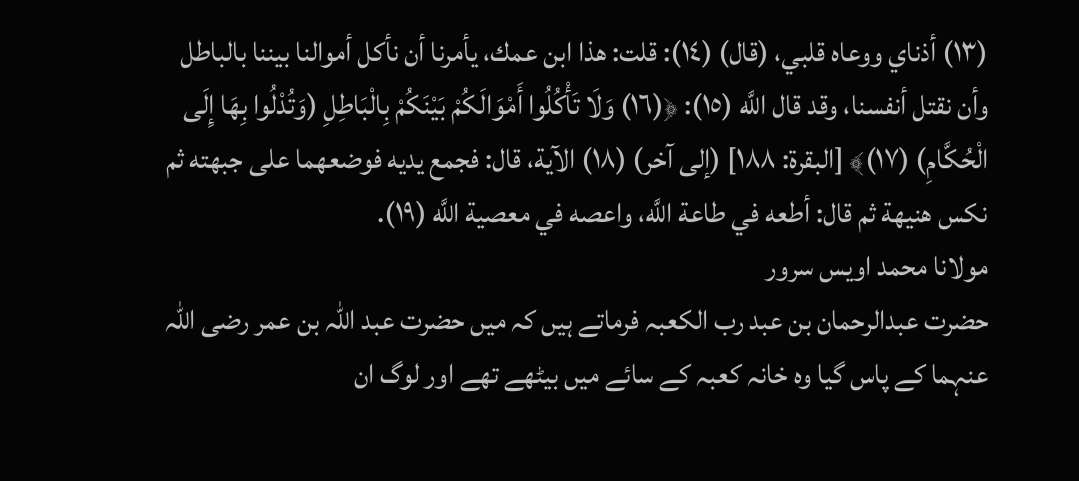(١٣) أذناي ووعاه قلبي، (قال) (١٤): قلت: هذا ابن عمك، يأمرنا أن نأكل أموالنا بيننا بالباطل وأن نقتل أنفسنا، وقد قال اللَّه (١٥): ﴿(١٦) وَلَا تَأْكُلُوا أَمْوَالَكُمْ بَيْنَكُمْ بِالْبَاطِلِ (وَتُدْلُوا بِهَا إِلَى الْحُكَّامِ) (١٧)﴾ [البقرة: ١٨٨] (إلى آخر) (١٨) الآية، قال: فجمع يديه فوضعهما على جبهته ثم نكس هنيهة ثم قال: أطعه في طاعة اللَّه، واعصه في معصية اللَّه (١٩).
مولانا محمد اویس سرور
حضرت عبدالرحمان بن عبد رب الکعبہ فرماتے ہیں کہ میں حضرت عبد اللہ بن عمر رضی اللہ عنہما کے پاس گیا وہ خانہ کعبہ کے سائے میں بیٹھے تھے اور لوگ ان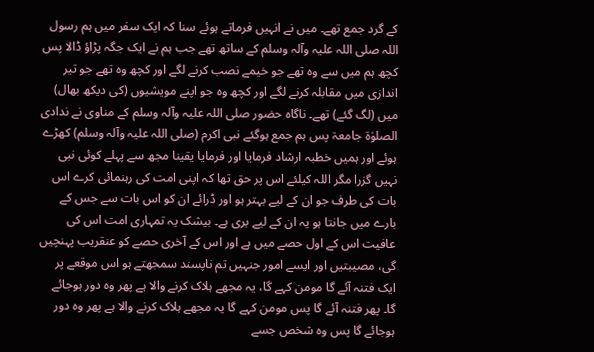کے گرد جمع تھے۔ میں نے انہیں فرماتے ہوئے سنا کہ ایک سفر میں ہم رسول اللہ صلی اللہ علیہ وآلہ وسلم کے ساتھ تھے جب ہم نے ایک جگہ پڑاؤ ڈالا پس کچھ ہم میں سے وہ تھے جو خیمے نصب کرنے لگے اور کچھ وہ تھے جو تیر اندازی میں مقابلہ کرنے لگے اور کچھ وہ جو اپنے مویشیوں (کی دیکھ بھال) میں (لگ گئے) تھے۔ ناگاہ حضور صلی اللہ علیہ وآلہ وسلم کے مناوی نے ندادی الصلوٰۃ جامعۃ پس ہم جمع ہوگئے نبی اکرم (صلی اللہ علیہ وآلہ وسلم) کھڑے ہوئے اور ہمیں خطبہ ارشاد فرمایا اور فرمایا یقینا مجھ سے پہلے کوئی نبی نہیں گزرا مگر اللہ کیلئے اس پر حق تھا کہ اپنی امت کی رہنمائی کرے اس بات کی طرف جو ان کے لیے بہتر ہو اور ڈرائے ان کو اس بات سے جس کے بارے میں جانتا ہو یہ ان کے لیے بری ہے۔ بیشک یہ تمہاری امت اس کی عافیت اس کے اول حصے میں ہے اور اس کے آخری حصے کو عنقریب پہنچیں گی، مصیبتیں اور ایسے امور جنہیں تم ناپسند سمجھتے ہو اس موقعے پر ایک فتنہ آئے گا مومن کہے گا، یہ مجھے ہلاک کرنے والا ہے پھر وہ دور ہوجائے گا۔ پھر فتنہ آئے گا پس مومن کہے گا یہ مجھے ہلاک کرنے والا ہے پھر وہ دور ہوجائے گا پس وہ شخص جسے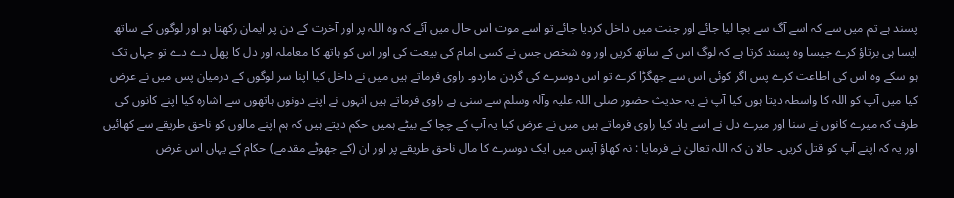پسند ہے تم میں سے کہ اسے آگ سے بچا لیا جائے اور جنت میں داخل کردیا جائے تو اسے موت اس حال میں آئے کہ وہ اللہ پر اور آخرت کے دن پر ایمان رکھتا ہو اور لوگوں کے ساتھ ایسا ہی برتاؤ کرے جیسا وہ پسند کرتا ہے کہ لوگ اس کے ساتھ کریں اور وہ شخص جس نے کسی امام کی بیعت کی اور اس کو ہاتھ کا معاملہ اور دل کا پھل دے دے تو جہاں تک ہو سکے وہ اس کی اطاعت کرے پس اگر کوئی اس سے جھگڑا کرے تو اس دوسرے کی گردن ماردو۔ راوی فرماتے ہیں میں نے داخل کیا اپنا سر لوگوں کے درمیان پس میں نے عرض کیا میں آپ کو اللہ کا واسطہ دیتا ہوں کیا آپ نے یہ حدیث حضور صلی اللہ علیہ وآلہ وسلم سے سنی ہے راوی فرماتے ہیں انہوں نے اپنے دونوں ہاتھوں سے اشارہ کیا اپنے کانوں کی طرف کہ میرے کانوں نے سنا اور میرے دل نے اسے یاد کیا راوی فرماتے ہیں میں نے عرض کیا یہ آپ کے چچا کے بیٹے ہمیں حکم دیتے ہیں کہ ہم اپنے مالوں کو ناحق طریقے سے کھائیں اور یہ کہ اپنے آپ کو قتل کریں۔ حالا ن کہ اللہ تعالیٰ نے فرمایا : نہ کھاؤ آپس میں ایک دوسرے کا مال ناحق طریقے پر اور ان (کے جھوٹے مقدمے) حکام کے یہاں اس غرض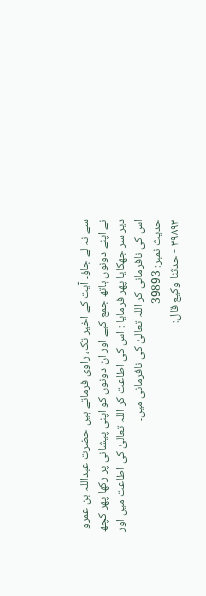سے نہ لے جاؤ۔ آیت کے اخیر تک، راوی فرماتے ہیں حضرت عبداللہ بن عمرو نے اپنے دونوں ہاتھ جمع کیے اور ان دونوں کو اپنی پیشانی پر رکھا پھر کچھ دیر سر جھکایا پھر فرمایا : اس کی اطاعت کر اللہ تعالیٰ کی اطاعت میں اور اس کی نافرمانی کر اللہ تعالیٰ کی نافرمانی میں۔
حدیث نمبر: 39893
٣٩٨٩٣ - حدثنا وكيع قال: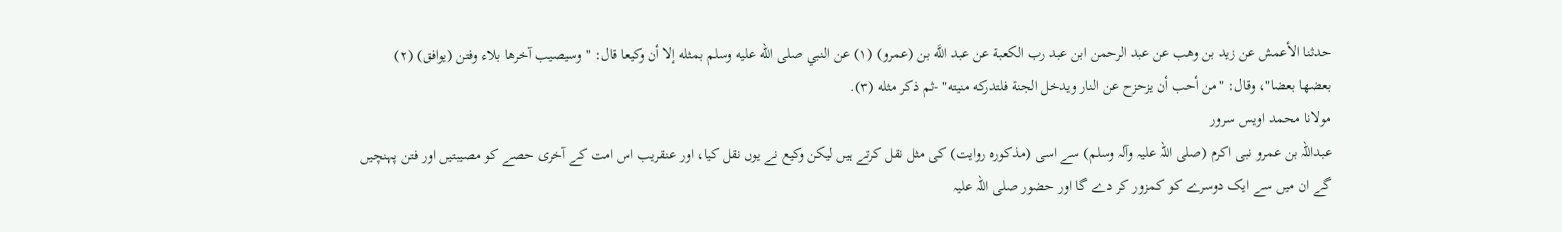حدثنا الأعمش عن زيد بن وهب عن عبد الرحمن ابن عبد رب الكعبة عن عبد اللَّه بن (عمرو) (١) عن النبي صلى الله عليه وسلم بمثله إلا أن وكيعا قال: "وسيصيب آخرها بلاء وفتن (يوافق) (٢) بعضها بعضا"، وقال: "من أحب أن يزحزح عن النار ويدخل الجنة فلتدركه منيته" -ثم ذكر مثله (٣).
مولانا محمد اویس سرور
عبداللہ بن عمرو نبی اکرم (صلی اللہ علیہ وآلہ وسلم) سے اسی (مذکورہ روایت) کی مثل نقل کرتے ہیں لیکن وکیع نے یوں نقل کیا، اور عنقریب اس امت کے آخری حصے کو مصیبتیں اور فتن پہنچیں گے ان میں سے ایک دوسرے کو کمزور کر دے گا اور حضور صلی اللہ علیہ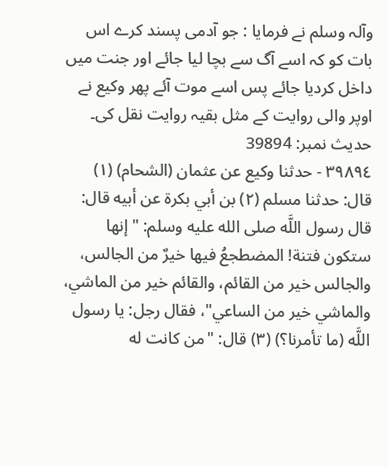وآلہ وسلم نے فرمایا : جو آدمی پسند کرے اس بات کو کہ اسے آگ سے بچا لیا جائے اور جنت میں داخل کردیا جائے پس اسے موت آئے پھر وکیع نے اوپر والی روایت کے مثل بقیہ روایت نقل کی۔
حدیث نمبر: 39894
٣٩٨٩٤ - حدثنا وكيع عن عثمان (الشحام) (١) قال: حدثنا مسلم (٢) بن أبي بكرة عن أبيه قال: قال رسول اللَّه صلى الله عليه وسلم: "إنها ستكون فتنة! المضطجعُ فيها خيرٌ من الجالس، والجالس خير من القائم، والقائم خير من الماشي، والماشي خير من الساعي"، فقال رجل: يا رسول اللَّه (ما تأمرنا؟) (٣) قال: "من كانت له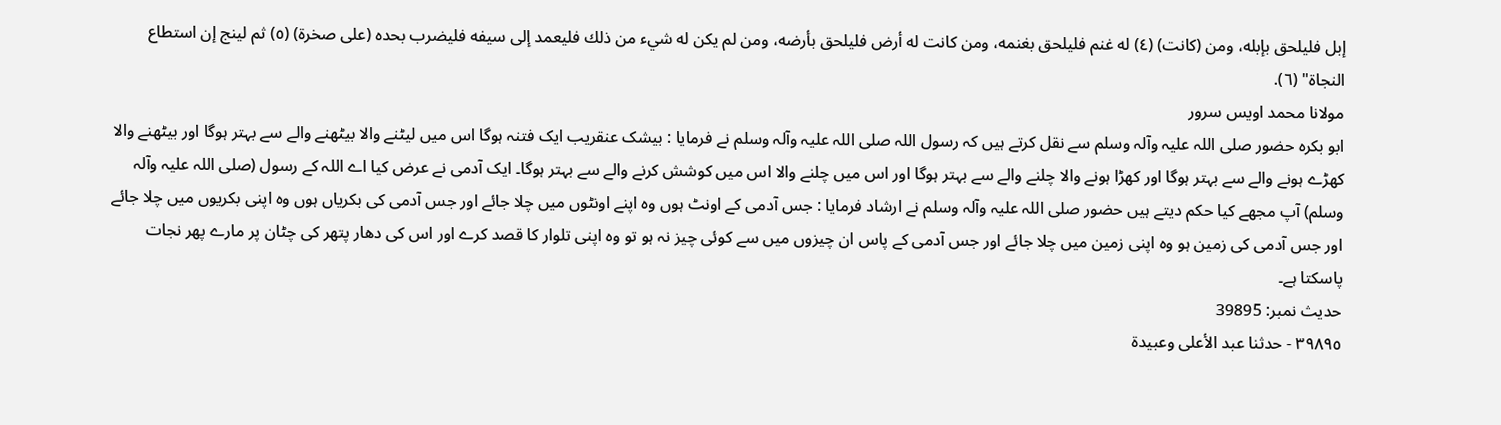إبل فليلحق بإبله، ومن (كانت) (٤) له غنم فليلحق بغنمه، ومن كانت له أرض فليلحق بأرضه، ومن لم يكن له شيء من ذلك فليعمد إلى سيفه فليضرب بحده (على صخرة) (٥) ثم لينج إن استطاع النجاة" (٦).
مولانا محمد اویس سرور
ابو بکرہ حضور صلی اللہ علیہ وآلہ وسلم سے نقل کرتے ہیں کہ رسول اللہ صلی اللہ علیہ وآلہ وسلم نے فرمایا : بیشک عنقریب ایک فتنہ ہوگا اس میں لیٹنے والا بیٹھنے والے سے بہتر ہوگا اور بیٹھنے والا کھڑے ہونے والے سے بہتر ہوگا اور کھڑا ہونے والا چلنے والے سے بہتر ہوگا اور اس میں چلنے والا اس میں کوشش کرنے والے سے بہتر ہوگا۔ ایک آدمی نے عرض کیا اے اللہ کے رسول (صلی اللہ علیہ وآلہ وسلم) آپ مجھے کیا حکم دیتے ہیں حضور صلی اللہ علیہ وآلہ وسلم نے ارشاد فرمایا : جس آدمی کے اونٹ ہوں وہ اپنے اونٹوں میں چلا جائے اور جس آدمی کی بکریاں ہوں وہ اپنی بکریوں میں چلا جائے اور جس آدمی کی زمین ہو وہ اپنی زمین میں چلا جائے اور جس آدمی کے پاس ان چیزوں میں سے کوئی چیز نہ ہو تو وہ اپنی تلوار کا قصد کرے اور اس کی دھار پتھر کی چٹان پر مارے پھر نجات پاسکتا ہے۔
حدیث نمبر: 39895
٣٩٨٩٥ - حدثنا عبد الأعلى وعبيدة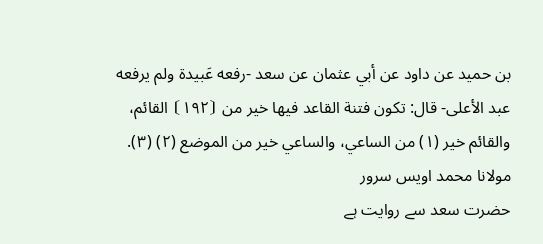بن حميد عن داود عن أبي عثمان عن سعد -رفعه عَبيدة ولم يرفعه عبد الأعلى- قال: تكون فتنة القاعد فيها خير من ⦗١٩٢⦘ القائم، والقائم خير (١) من الساعي، والساعي خير من الموضع (٢) (٣).
مولانا محمد اویس سرور
حضرت سعد سے روایت ہے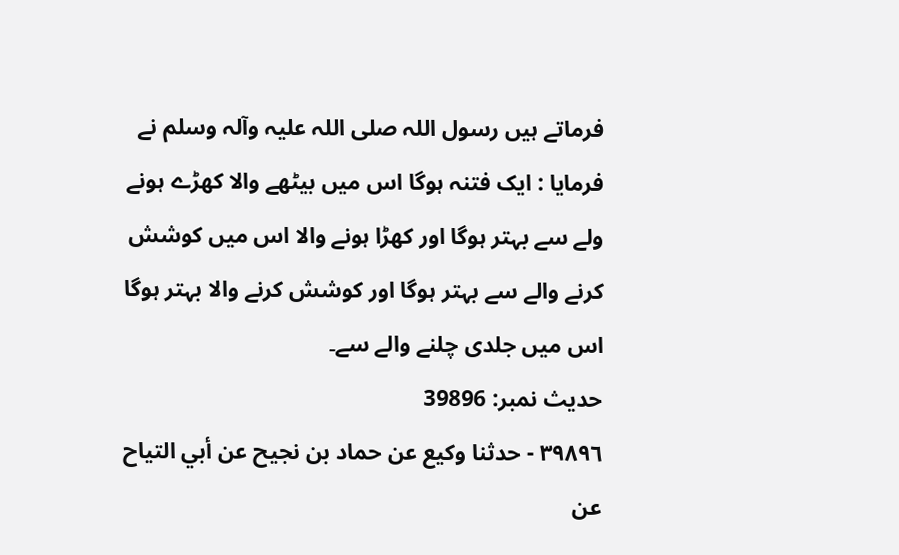فرماتے ہیں رسول اللہ صلی اللہ علیہ وآلہ وسلم نے فرمایا : ایک فتنہ ہوگا اس میں بیٹھے والا کھڑے ہونے ولے سے بہتر ہوگا اور کھڑا ہونے والا اس میں کوشش کرنے والے سے بہتر ہوگا اور کوشش کرنے والا بہتر ہوگا اس میں جلدی چلنے والے سے۔
حدیث نمبر: 39896
٣٩٨٩٦ - حدثنا وكيع عن حماد بن نجيح عن أبي التياح عن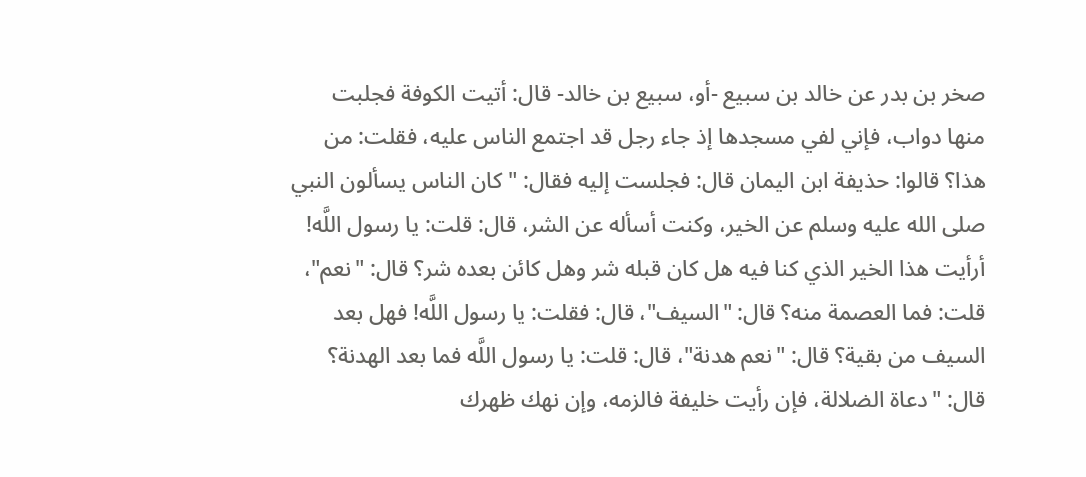صخر بن بدر عن خالد بن سبيع -أو، سبيع بن خالد- قال: أتيت الكوفة فجلبت منها دواب، فإني لفي مسجدها إذ جاء رجل قد اجتمع الناس عليه، فقلت: من هذا؟ قالوا: حذيفة ابن اليمان قال: فجلست إليه فقال: "كان الناس يسألون النبي صلى الله عليه وسلم عن الخير، وكنت أسأله عن الشر، قال: قلت: يا رسول اللَّه! أرأيت هذا الخير الذي كنا فيه هل كان قبله شر وهل كائن بعده شر؟ قال: "نعم"، قلت: فما العصمة منه؟ قال: "السيف"، قال: فقلت: يا رسول اللَّه! فهل بعد السيف من بقية؟ قال: "نعم هدنة"، قال: قلت: يا رسول اللَّه فما بعد الهدنة؟ قال: "دعاة الضلالة، فإن رأيت خليفة فالزمه، وإن نهك ظهرك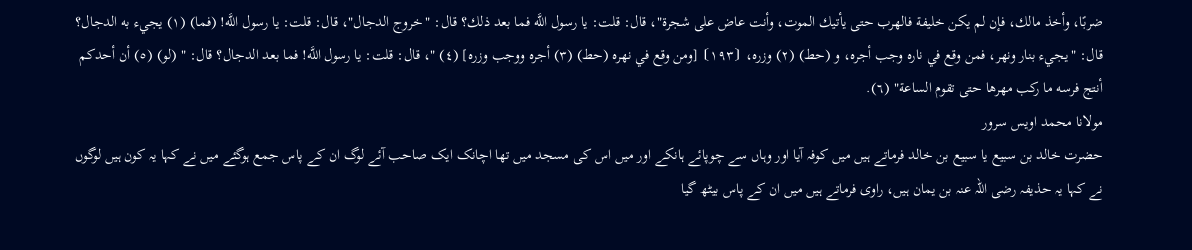ضربًا، وأخذ مالك، فإن لم يكن خليفة فالهرب حتى يأتيك الموت، وأنت عاض على شجرة"، قال: قلت: يا رسول اللَّه فما بعد ذلك؟ قال: "خروج الدجال"، قال: قلت: يا رسول اللَّه! (فما) (١) يجيء به الدجال؟ قال: "يجيء بنار ونهر، فمن وقع في ناره وجب أجره، و (حط) (٢) وزره، ⦗١٩٣⦘ [ومن وقع في نهره (حط) (٣) أجره ووجب وزره] (٤) "، قال: قلت: يا رسول اللَّه! فما بعد الدجال؟ قال: " (لو) (٥) أن أحدكم أنتج فرسه ما ركب مهرها حتى تقوم الساعة" (٦).
مولانا محمد اویس سرور
حضرت خالد بن سبیع یا سبیع بن خالد فرماتے ہیں میں کوفہ آیا اور وہاں سے چوپائے ہانکے اور میں اس کی مسجد میں تھا اچانک ایک صاحب آئے لوگ ان کے پاس جمع ہوگئے میں نے کہا یہ کون ہیں لوگوں نے کہا یہ حذیفہ رضی اللہ عنہ بن یمان ہیں، راوی فرماتے ہیں میں ان کے پاس بیٹھ گیا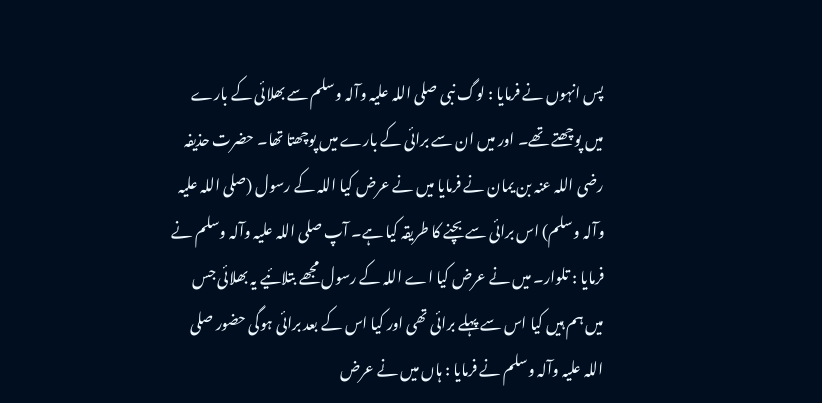پس انہوں نے فرمایا : لوگ نبی صلی اللہ علیہ وآلہ وسلم سے بھلائی کے بارے میں پوچھتے تھے۔ اور میں ان سے برائی کے بارے میں پوچھتا تھا۔ حضرت حذیفہ رضی اللہ عنہ بن یمان نے فرمایا میں نے عرض کیا اللہ کے رسول (صلی اللہ علیہ وآلہ وسلم) اس برائی سے بچنے کا طریقہ کیا ہے۔ آپ صلی اللہ علیہ وآلہ وسلم نے فرمایا : تلوار۔ میں نے عرض کیا اے اللہ کے رسول مجھے بتلائیے یہ بھلائی جس میں ہم ہیں کیا اس سے پہلے برائی تھی اور کیا اس کے بعد برائی ہوگی حضور صلی اللہ علیہ وآلہ وسلم نے فرمایا : ہاں میں نے عرض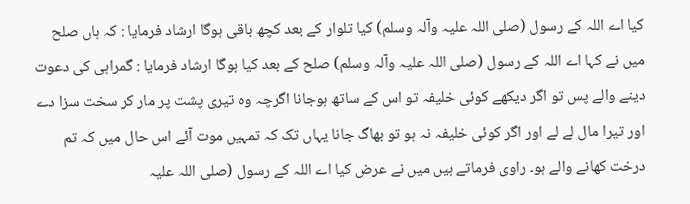کیا اے اللہ کے رسول (صلی اللہ علیہ وآلہ وسلم) کیا تلوار کے بعد کچھ باقی ہوگا ارشاد فرمایا : کہ ہاں صلح میں نے کہا اے اللہ کے رسول (صلی اللہ علیہ وآلہ وسلم) صلح کے بعد کیا ہوگا ارشاد فرمایا : گمراہی کی دعوت دینے والے پس تو اگر دیکھے کوئی خلیفہ تو اس کے ساتھ ہوجانا اگرچہ وہ تیری پشت پر مار کر سخت سزا دے اور تیرا مال لے لے اور اگر کوئی خلیفہ نہ ہو تو بھاگ جانا یہاں تک کہ تمہیں موت آئے اس حال میں کہ تم درخت کھانے والے ہو۔ راوی فرماتے ہیں میں نے عرض کیا اے اللہ کے رسول (صلی اللہ علیہ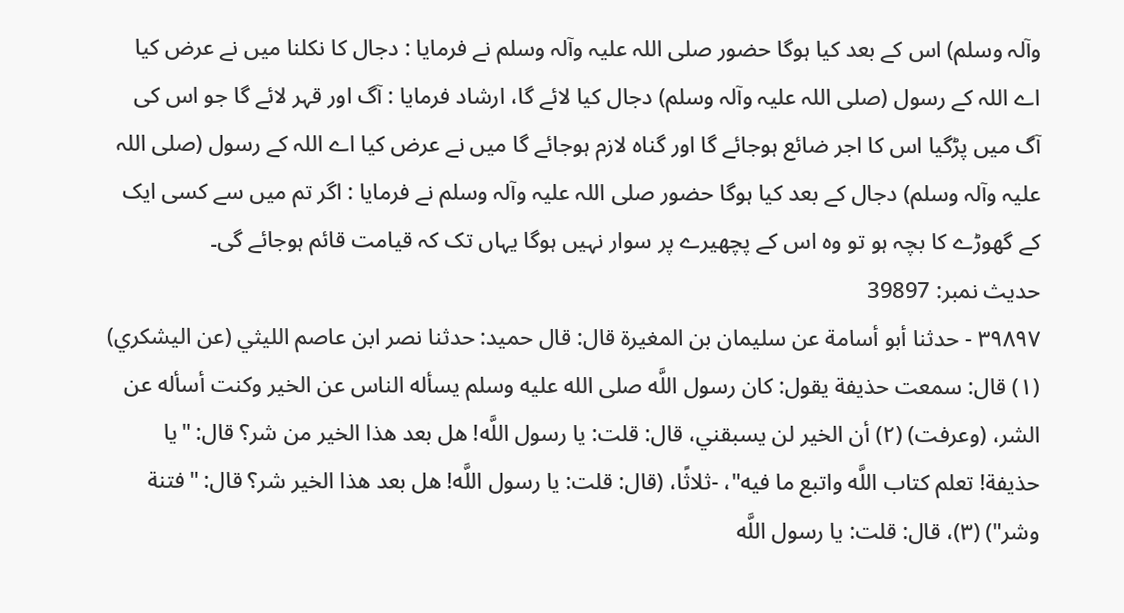وآلہ وسلم) اس کے بعد کیا ہوگا حضور صلی اللہ علیہ وآلہ وسلم نے فرمایا : دجال کا نکلنا میں نے عرض کیا اے اللہ کے رسول (صلی اللہ علیہ وآلہ وسلم) دجال کیا لائے گا، ارشاد فرمایا : آگ اور قہر لائے گا جو اس کی آگ میں پڑگیا اس کا اجر ضائع ہوجائے گا اور گناہ لازم ہوجائے گا میں نے عرض کیا اے اللہ کے رسول (صلی اللہ علیہ وآلہ وسلم) دجال کے بعد کیا ہوگا حضور صلی اللہ علیہ وآلہ وسلم نے فرمایا : اگر تم میں سے کسی ایک کے گھوڑے کا بچہ ہو تو وہ اس کے پچھیرے پر سوار نہیں ہوگا یہاں تک کہ قیامت قائم ہوجائے گی۔
حدیث نمبر: 39897
٣٩٨٩٧ - حدثنا أبو أسامة عن سليمان بن المغيرة قال: قال حميد: حدثنا نصر ابن عاصم الليثي (عن اليشكري) (١) قال: سمعت حذيفة يقول: كان رسول اللَّه صلى الله عليه وسلم يسأله الناس عن الخير وكنت أسأله عن الشر، (وعرفت) (٢) أن الخير لن يسبقني، قال: قلت: يا رسول اللَّه! هل بعد هذا الخير من شر؟ قال: "يا حذيفة! تعلم كتاب اللَّه واتبع ما فيه"، -ثلاثًا، (قال: قلت: يا رسول اللَّه! هل بعد هذا الخير شر؟ قال: "فتنة وشر") (٣)، قال: قلت: يا رسول اللَّه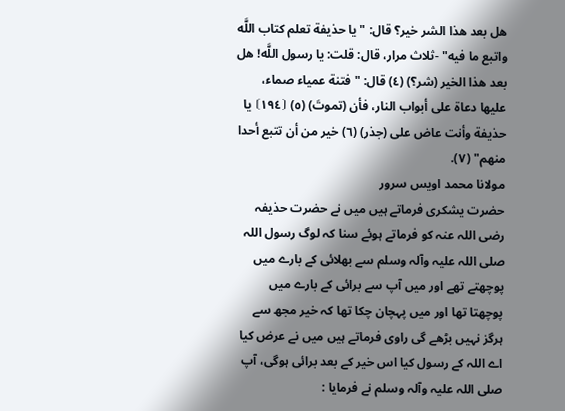هل بعد هذا الشر خير؟ قال: "يا حذيفة تعلم كتاب اللَّه واتبع ما فيه" -ثلاث مرار، قال: قلت: يا رسول اللَّه! هل بعد هذا الخير (شر؟) (٤) قال: "فتنة عمياء صماء، عليها دعاة على أبواب النار، فأن (تموتَ) (٥) ⦗١٩٤⦘ يا حذيفة وأنت عاض على (جذر) (٦) خير من أن تتبع أحدا منهم" (٧).
مولانا محمد اویس سرور
حضرت یشکری فرماتے ہیں میں نے حضرت حذیفہ رضی اللہ عنہ کو فرماتے ہوئے سنا کہ لوگ رسول اللہ صلی اللہ علیہ وآلہ وسلم سے بھلائی کے بارے میں پوچھتے تھے اور میں آپ سے برائی کے بارے میں پوچھتا تھا اور میں پہچان چکا تھا کہ خیر مجھ سے ہرگز نہیں بڑھے گی راوی فرماتے ہیں میں نے عرض کیا اے اللہ کے رسول کیا اس خیر کے بعد برائی ہوگی، آپ صلی اللہ علیہ وآلہ وسلم نے فرمایا :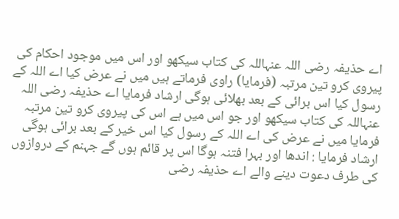اے حذیفہ رضی اللہ عنہاللہ کی کتاب سیکھو اور اس میں موجود احکام کی پیروی کرو تین مرتبہ (فرمایا) راوی فرماتے ہیں میں نے عرض کیا اے اللہ کے رسول کیا اس برائی کے بعد بھلائی ہوگی ارشاد فرمایا اے حذیفہ رضی اللہ عنہاللہ کی کتاب سیکھو اور جو اس میں ہے اس کی پیروی کرو تین مرتبہ فرمایا میں نے عرض کی اے اللہ کے رسول کیا اس خیر کے بعد برائی ہوگی ارشاد فرمایا : اندھا اور بہرا فتنہ ہوگا اس پر قائم ہوں گے جہنم کے دروازوں کی طرف دعوت دینے والے اے حذیفہ رضی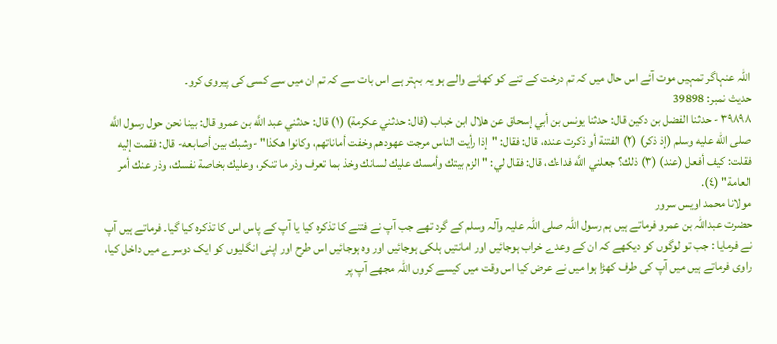اللہ عنہاگر تمہیں موت آئے اس حال میں کہ تم درخت کے تنے کو کھانے والے ہو یہ بہتر ہے اس بات سے کہ تم ان میں سے کسی کی پیروی کرو۔
حدیث نمبر: 39898
٣٩٨٩٨ - حدثنا الفضل بن دكين قال: حدثنا يونس بن أبي إسحاق عن هلال ابن خباب (قال: حدثني عكرمة) (١) قال: حدثني عبد اللَّه بن عمرو قال: بينا نحن حول رسول اللَّه صلى الله عليه وسلم (إذ ذكر) (٢) الفتنة أو ذكرت عنده، قال: فقال: "إذا رأيت الناس مرجت عهودهم وخفت أماناتهم، وكانوا هكذا" -وشبك بين أصابعه- قال: فقمت إليه فقلت: كيف أفعل (عند) (٣) ذلك؟ جعلني اللَّه فداءك، قال: فقال لي: "الزم بيتك وأمسك عليك لسانك وخذ بما تعرف وذر ما تنكر، وعليك بخاصة نفسك، وذر عنك أمر العامة" (٤).
مولانا محمد اویس سرور
حضرت عبداللہ بن عمرو فرماتے ہیں ہم رسول اللہ صلی اللہ علیہ وآلہ وسلم کے گرد تھے جب آپ نے فتنے کا تذکرہ کیا یا آپ کے پاس اس کا تذکرہ کیا گیا۔ فرماتے ہیں آپ نے فرمایا : جب تو لوگوں کو دیکھے کہ ان کے وعدے خراب ہوجائیں اور امانتیں ہلکی ہوجائیں اور وہ ہوجائیں اس طرح اور اپنی انگلیوں کو ایک دوسرے میں داخل کیا، راوی فرماتے ہیں میں آپ کی طرف کھڑا ہوا میں نے عرض کیا اس وقت میں کیسے کروں اللہ مجھے آپ پر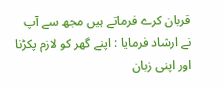قربان کرے فرماتے ہیں مجھ سے آپ نے ارشاد فرمایا : اپنے گھر کو لازم پکڑنا اور اپنی زبان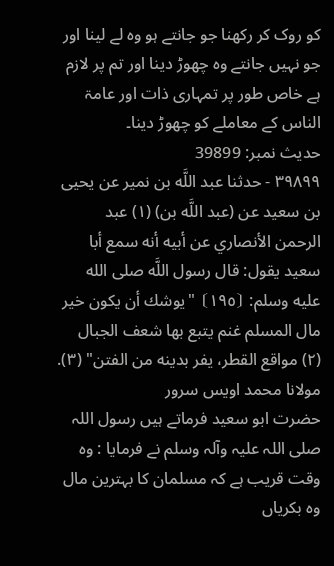کو روک کر رکھنا جو جانتے ہو وہ لے لینا اور جو نہیں جانتے وہ چھوڑ دینا اور تم پر لازم ہے خاص طور پر تمہاری ذات اور عامۃ الناس کے معاملے کو چھوڑ دینا۔
حدیث نمبر: 39899
٣٩٨٩٩ - حدثنا عبد اللَّه بن نمير عن يحيى بن سعيد عن (عبد اللَّه بن) (١) عبد الرحمن الأنصاري عن أبيه أنه سمع أبا سعيد يقول: قال رسول اللَّه صلى الله عليه وسلم: ⦗١٩٥⦘ "يوشك أن يكون خير مال المسلم غنم يتبع بها شعف الجبال (٢) مواقع القطر، يفر بدينه من الفتن" (٣).
مولانا محمد اویس سرور
حضرت ابو سعید فرماتے ہیں رسول اللہ صلی اللہ علیہ وآلہ وسلم نے فرمایا : وہ وقت قریب ہے کہ مسلمان کا بہترین مال وہ بکریاں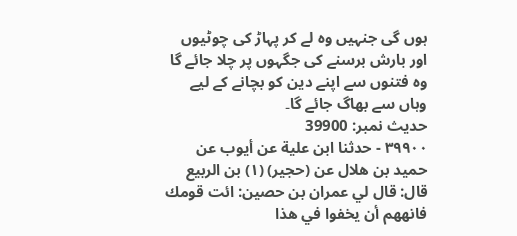ہوں گی جنہیں وہ لے کر پہاڑ کی چوٹیوں اور بارش برسنے کی جگہوں پر چلا جائے گا وہ فتنوں سے اپنے دین کو بچانے کے لیے وہاں سے بھاگ جائے گا۔
حدیث نمبر: 39900
٣٩٩٠٠ - حدثنا ابن علية عن أيوب عن حميد بن هلال عن (حجير) (١) بن الربيع قال: قال لي عمران بن حصين: ائت قومك فانههم أن يخفوا في هذا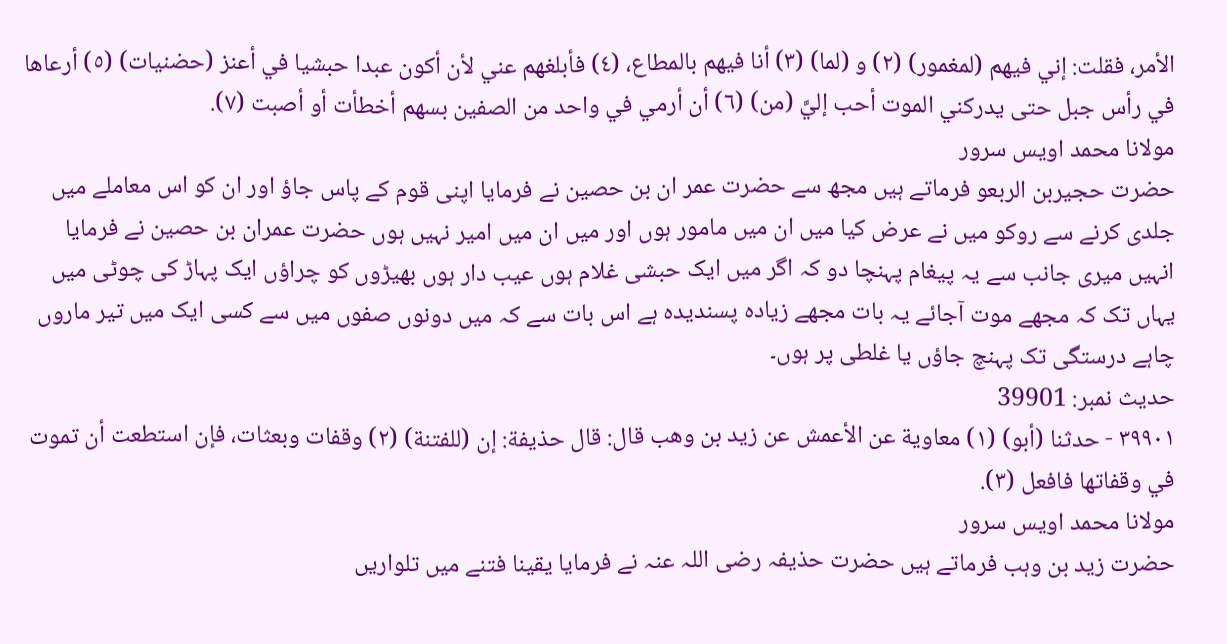الأمر، فقلت: إني فيهم (لمغمور) (٢) و (لما) (٣) أنا فيهم بالمطاع، (٤) فأبلغهم عني لأن أكون عبدا حبشيا في أعنز (حضنيات) (٥) أرعاها في رأس جبل حتى يدركني الموت أحب إليَّ (من) (٦) أن أرمي في واحد من الصفين بسهم أخطأت أو أصبت (٧).
مولانا محمد اویس سرور
حضرت حجیربن الربعو فرماتے ہیں مجھ سے حضرت عمر ان بن حصین نے فرمایا اپنی قوم کے پاس جاؤ اور ان کو اس معاملے میں جلدی کرنے سے روکو میں نے عرض کیا میں ان میں مامور ہوں اور میں ان میں امیر نہیں ہوں حضرت عمران بن حصین نے فرمایا انہیں میری جانب سے یہ پیغام پہنچا دو کہ اگر میں ایک حبشی غلام ہوں عیب دار ہوں بھیڑوں کو چراؤں ایک پہاڑ کی چوٹی میں یہاں تک کہ مجھے موت آجائے یہ بات مجھے زیادہ پسندیدہ ہے اس بات سے کہ میں دونوں صفوں میں سے کسی ایک میں تیر ماروں چاہے درستگی تک پہنچ جاؤں یا غلطی پر ہوں۔
حدیث نمبر: 39901
٣٩٩٠١ - حدثنا (أبو) (١) معاوية عن الأعمش عن زيد بن وهب قال: قال حذيفة: إن (للفتنة) (٢) وقفات وبعثات، فإن استطعت أن تموت في وقفاتها فافعل (٣).
مولانا محمد اویس سرور
حضرت زید بن وہب فرماتے ہیں حضرت حذیفہ رضی اللہ عنہ نے فرمایا یقینا فتنے میں تلواریں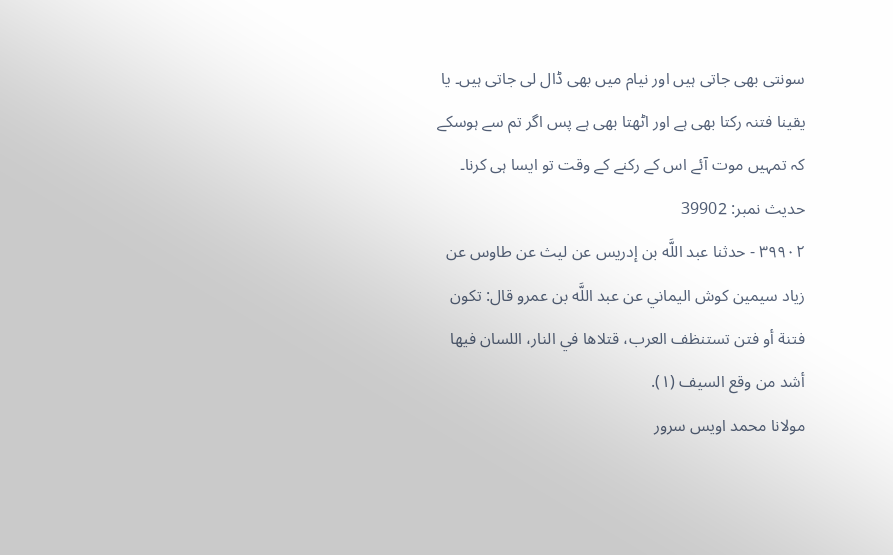سونتی بھی جاتی ہیں اور نیام میں بھی ڈال لی جاتی ہیں۔ یا یقینا فتنہ رکتا بھی ہے اور اٹھتا بھی ہے پس اگر تم سے ہوسکے کہ تمہیں موت آئے اس کے رکنے کے وقت تو ایسا ہی کرنا۔
حدیث نمبر: 39902
٣٩٩٠٢ - حدثنا عبد اللَّه بن إدريس عن ليث عن طاوس عن زياد سيمين كوش اليماني عن عبد اللَّه بن عمرو قال: تكون فتنة أو فتن تستنظف العرب، قتلاها في النار، اللسان فيها أشد من وقع السيف (١).
مولانا محمد اویس سرور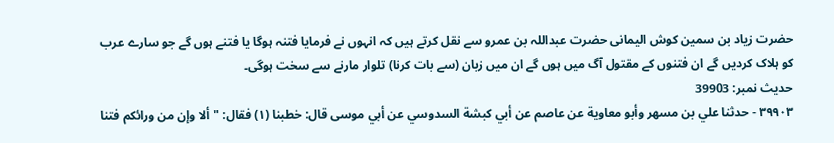حضرت زیاد بن سمین کوش الیمانی حضرت عبداللہ بن عمرو سے نقل کرتے ہیں کہ انہوں نے فرمایا فتنہ ہوگا یا فتنے ہوں گے جو سارے عرب کو ہلاک کردیں گے ان فتنوں کے مقتول آگ میں ہوں گے ان میں زبان (سے بات کرنا) تلوار مارنے سے سخت ہوگی۔
حدیث نمبر: 39903
٣٩٩٠٣ - حدثنا علي بن مسهر وأبو معاوية عن عاصم عن أبي كبشة السدوسي عن أبي موسى قال: خطبنا (١) فقال: "ألا وإن من ورائكم فتنا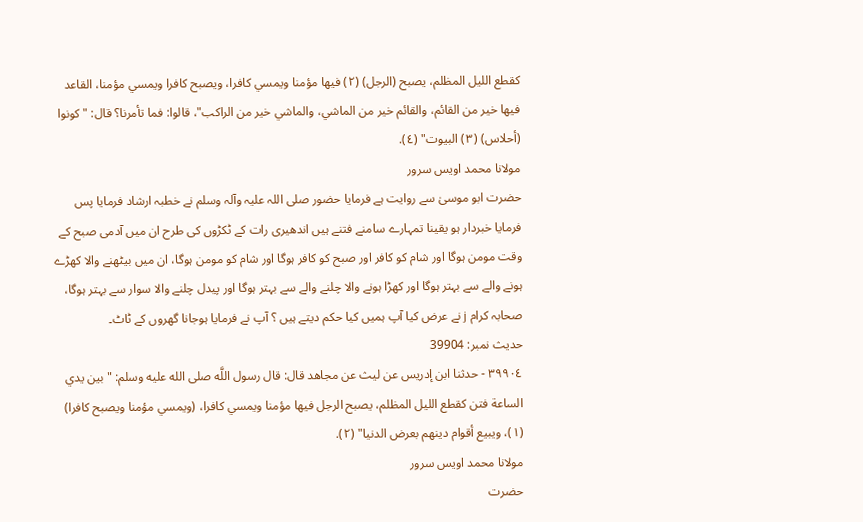كقطع الليل المظلم، يصبح (الرجل) (٢) فيها مؤمنا ويمسي كافرا، ويصبح كافرا ويمسي مؤمنا، القاعد فيها خير من القائم، والقائم خير من الماشي، والماشي خير من الراكب"، قالوا: فما تأمرنا؟ قال: "كونوا (أحلاس) (٣) البيوت" (٤).
مولانا محمد اویس سرور
حضرت ابو موسیٰ سے روایت ہے فرمایا حضور صلی اللہ علیہ وآلہ وسلم نے خطبہ ارشاد فرمایا پس فرمایا خبردار ہو یقینا تمہارے سامنے فتنے ہیں اندھیری رات کے ٹکڑوں کی طرح ان میں آدمی صبح کے وقت مومن ہوگا اور شام کو کافر اور صبح کو کافر ہوگا اور شام کو مومن ہوگا، ان میں بیٹھنے والا کھڑے ہونے والے سے بہتر ہوگا اور کھڑا ہونے والا چلنے والے سے بہتر ہوگا اور پیدل چلنے والا سوار سے بہتر ہوگا، صحابہ کرام j نے عرض کیا آپ ہمیں کیا حکم دیتے ہیں ؟ آپ نے فرمایا ہوجانا گھروں کے ٹاٹ۔
حدیث نمبر: 39904
٣٩٩٠٤ - حدثنا ابن إدريس عن ليث عن مجاهد قال: قال رسول اللَّه صلى الله عليه وسلم: "بين يدي الساعة فتن كقطع الليل المظلم، يصبح الرجل فيها مؤمنا ويمسي كافرا، (ويمسي مؤمنا ويصبح كافرا) (١)، ويبيع أقوام دينهم بعرض الدنيا" (٢).
مولانا محمد اویس سرور
حضرت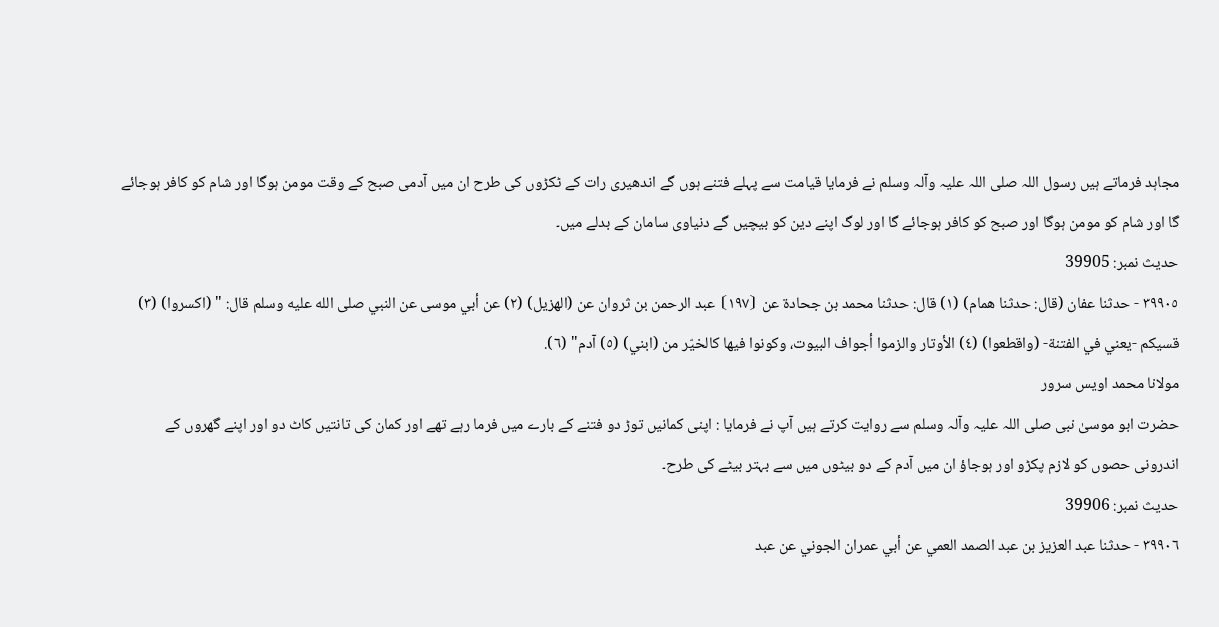مجاہد فرماتے ہیں رسول اللہ صلی اللہ علیہ وآلہ وسلم نے فرمایا قیامت سے پہلے فتنے ہوں گے اندھیری رات کے ٹکڑوں کی طرح ان میں آدمی صبح کے وقت مومن ہوگا اور شام کو کافر ہوجائے گا اور شام کو مومن ہوگا اور صبح کو کافر ہوجائے گا اور لوگ اپنے دین کو بیچیں گے دنیاوی سامان کے بدلے میں۔
حدیث نمبر: 39905
٣٩٩٠٥ - حدثنا عفان (قال: حدثنا همام) (١) قال: حدثنا محمد بن جحادة عن ⦗١٩٧⦘ عبد الرحمن بن ثروان عن (الهزيل) (٢) عن أبي موسى عن النبي صلى الله عليه وسلم قال: " (اكسروا) (٣) قسيكم -يعني في الفتنة- (واقطعوا) (٤) الأوتار والزموا أجواف البيوت، وكونوا فيها كالخيّر من (ابني) (٥) آدم" (٦).
مولانا محمد اویس سرور
حضرت ابو موسیٰ نبی صلی اللہ علیہ وآلہ وسلم سے روایت کرتے ہیں آپ نے فرمایا : اپنی کمانیں توڑ دو فتنے کے بارے میں فرما رہے تھے اور کمان کی تانتیں کاٹ دو اور اپنے گھروں کے اندرونی حصوں کو لازم پکڑو اور ہوجاؤ ان میں آدم کے دو بیٹوں میں سے بہتر بیٹے کی طرح۔
حدیث نمبر: 39906
٣٩٩٠٦ - حدثنا عبد العزيز بن عبد الصمد العمي عن أبي عمران الجوني عن عبد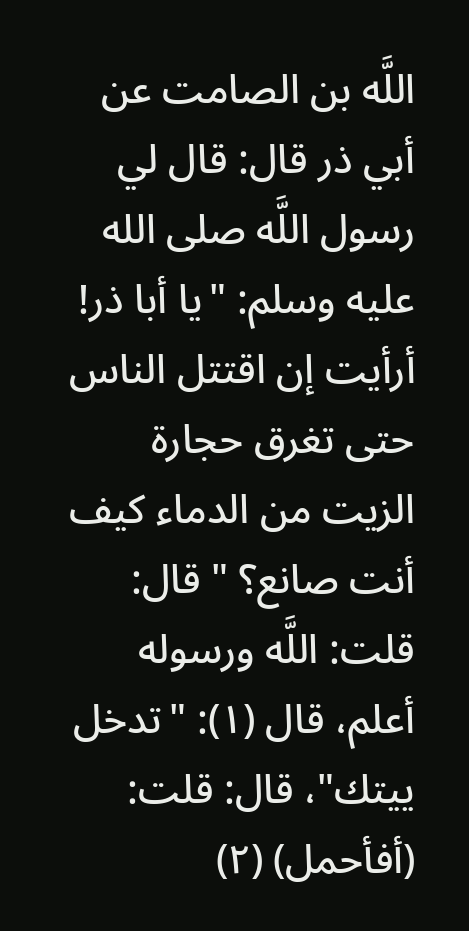اللَّه بن الصامت عن أبي ذر قال: قال لي رسول اللَّه صلى الله عليه وسلم: "يا أبا ذر! أرأيت إن اقتتل الناس حتى تغرق حجارة الزيت من الدماء كيف أنت صانع؟ " قال: قلت: اللَّه ورسوله أعلم، قال (١): "تدخل ييتك"، قال: قلت: (أفأحمل) (٢)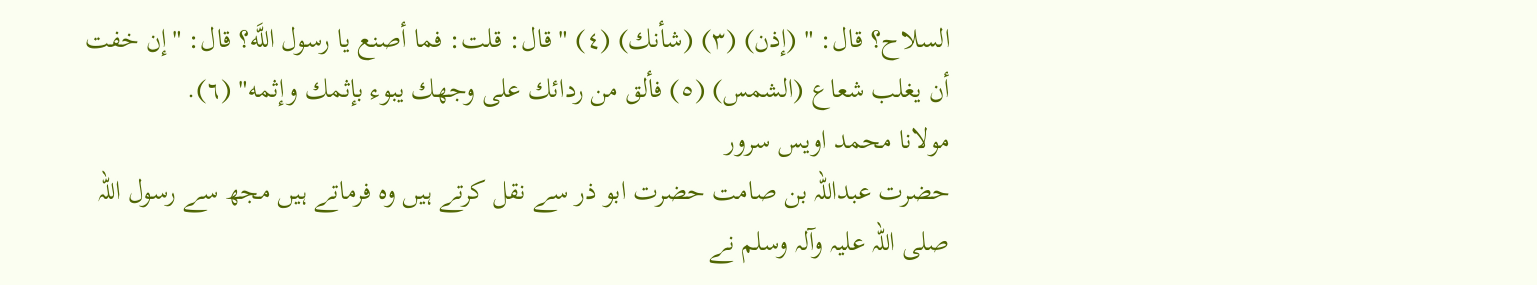السلاح؟ قال: " (إذن) (٣) (شأنك) (٤) " قال: قلت: فما أصنع يا رسول اللَّه؟ قال: "إن خفت أن يغلب شعاع (الشمس) (٥) فألق من ردائك على وجهك يبوء بإثمك وإثمه" (٦).
مولانا محمد اویس سرور
حضرت عبداللہ بن صامت حضرت ابو ذر سے نقل کرتے ہیں وہ فرماتے ہیں مجھ سے رسول اللہ صلی اللہ علیہ وآلہ وسلم نے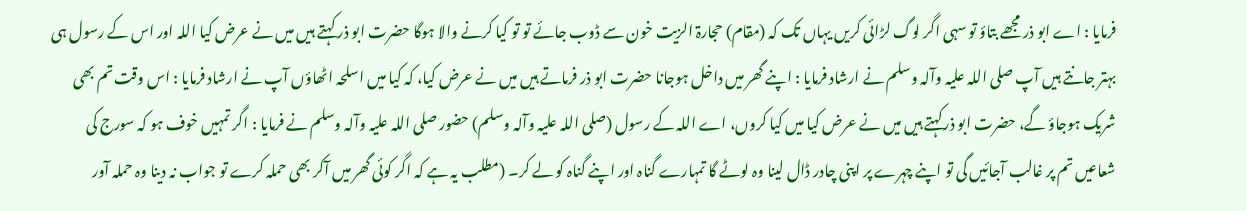فرمایا : اے ابو ذر مجھے بتاؤ تو سہی اگر لوگ لڑائی کریں یہاں تک کہ (مقام) حجارۃ الزیت خون سے ڈوب جائے تو تو کیا کرنے والا ہوگا حضرت ابو ذر کہتے ہیں میں نے عرض کیا اللہ اور اس کے رسول ہی بہتر جانتے ہیں آپ صلی اللہ علیہ وآلہ وسلم نے ارشاد فرمایا : اپنے گھر میں داخل ہوجانا حضرت ابو ذر فرماتے ہیں میں نے عرض کیا، کہ کیا میں اسلحہ اٹھاؤں آپ نے ارشاد فرمایا : اس وقت تم بھی شریک ہوجاؤ گے، حضرت ابو ذرکہتے ہیں میں نے عرض کیا میں کیا کروں، اے اللہ کے رسول (صلی اللہ علیہ وآلہ وسلم) حضور صلی اللہ علیہ وآلہ وسلم نے فرمایا : اگر تمہیں خوف ہو کہ سورج کی شعاعیں تم پر غالب آجائیں گی تو اپنے چہرے پر اپنی چادر ڈال لینا وہ لوٹے گا تمہارے گناہ اور اپنے گناہ کو لے کر۔ (مطلب یہ ہے کہ اگر کوئی گھر میں آکر بھی حملہ کرے تو جواب نہ دینا وہ حملہ آور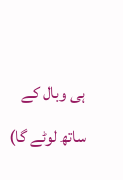ہی وبال کے ساتھ لوٹے گا)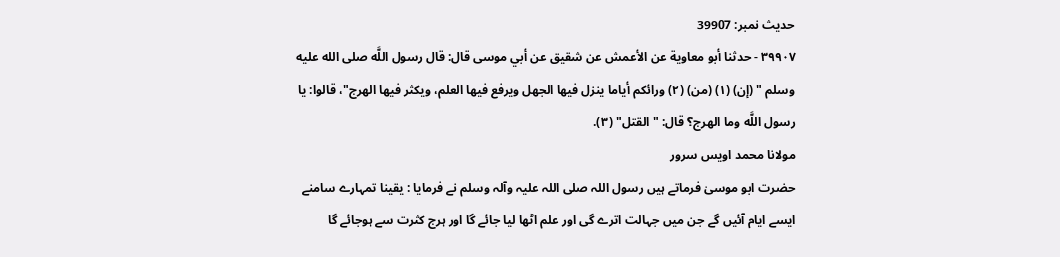حدیث نمبر: 39907
٣٩٩٠٧ - حدثنا أبو معاوية عن الأعمش عن شقيق عن أبي موسى قال: قال رسول اللَّه صلى الله عليه وسلم " (إن) (١) (من) (٢) ورائكم أياما ينزل فيها الجهل ويرفع فيها العلم، ويكثر فيها الهرج"، قالوا: يا رسول اللَّه وما الهرج؟ قال: "القتل" (٣).
مولانا محمد اویس سرور
حضرت ابو موسیٰ فرماتے ہیں رسول اللہ صلی اللہ علیہ وآلہ وسلم نے فرمایا : یقینا تمہارے سامنے ایسے ایام آئیں گے جن میں جہالت اترے گی اور علم اٹھا لیا جائے گا اور ہرج کثرت سے ہوجائے گا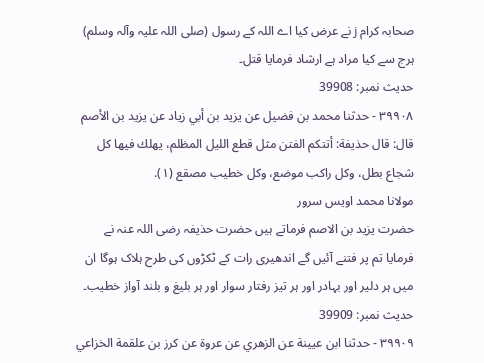صحابہ کرام j نے عرض کیا اے اللہ کے رسول (صلی اللہ علیہ وآلہ وسلم) ہرج سے کیا مراد ہے ارشاد فرمایا قتل۔
حدیث نمبر: 39908
٣٩٩٠٨ - حدثنا محمد بن فضيل عن يزيد بن أبي زياد عن يزيد بن الأصم قال: قال حذيفة: أتتكم الفتن مثل قطع الليل المظلم، يهلك فيها كل شجاع بطل، وكل راكب موضع، وكل خطيب مصقع (١).
مولانا محمد اویس سرور
حضرت یزید بن الاصم فرماتے ہیں حضرت حذیفہ رضی اللہ عنہ نے فرمایا تم پر فتنے آئیں گے اندھیری رات کے ٹکڑوں کی طرح ہلاک ہوگا ان میں ہر دلیر اور بہادر اور ہر تیز رفتار سوار اور ہر بلیغ و بلند آواز خطیب۔
حدیث نمبر: 39909
٣٩٩٠٩ - حدثنا ابن عيينة عن الزهري عن عروة عن كرز بن علقمة الخزاعي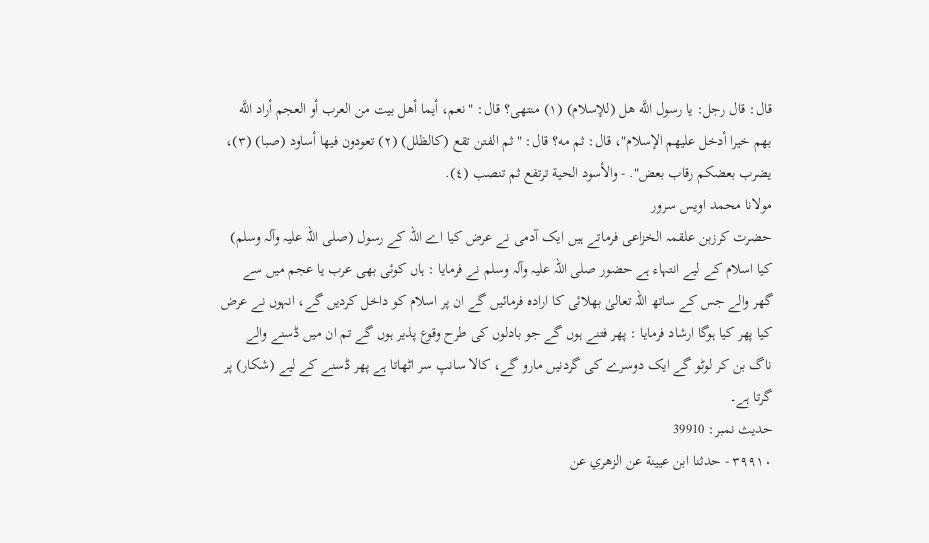قال: قال رجل: يا رسول اللَّه هل (للإسلام) (١) منتهى؟ قال: "نعم، أيما أهل بيت من العرب أو العجم أراد اللَّه بهم خيرا أدخل عليهم الإسلام"، قال: ثم مه؟ قال: "ثم الفتن تقع (كالظلل) (٢) تعودون فيها أساود (صبا) (٣)، يضرب بعضكم رقاب بعض". - والأسود الحية ترتفع ثم تنصب (٤).
مولانا محمد اویس سرور
حضرت کرزبن علقمہ الخزاعی فرماتے ہیں ایک آدمی نے عرض کیا اے اللہ کے رسول (صلی اللہ علیہ وآلہ وسلم) کیا اسلام کے لیے انتہاء ہے حضور صلی اللہ علیہ وآلہ وسلم نے فرمایا : ہاں کوئی بھی عرب یا عجم میں سے گھر والے جس کے ساتھ اللہ تعالیٰ بھلائی کا ارادہ فرمائیں گے ان پر اسلام کو داخل کردیں گے، انہوں نے عرض کیا پھر کیا ہوگا ارشاد فرمایا : پھر فتنے ہوں گے جو بادلوں کی طرح وقوع پذیر ہوں گے تم ان میں ڈسنے والے ناگ بن کر لوٹو گے ایک دوسرے کی گردنیں مارو گے، کالا سانپ سر اٹھاتا ہے پھر ڈسنے کے لیے (شکار) پر گرتا ہے۔
حدیث نمبر: 39910
٣٩٩١٠ - حدثنا ابن عيينة عن الزهري عن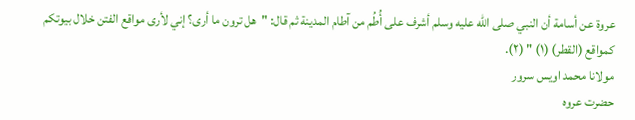عروة عن أسامة أن النبي صلى الله عليه وسلم أشرف على أُطُم من آطام المدينة ثم قال: "هل ترون ما أرى؟ إني لأرى مواقع الفتن خلال بيوتكم كمواقع (القطر) (١) " (٢).
مولانا محمد اویس سرور
حضرت عروہ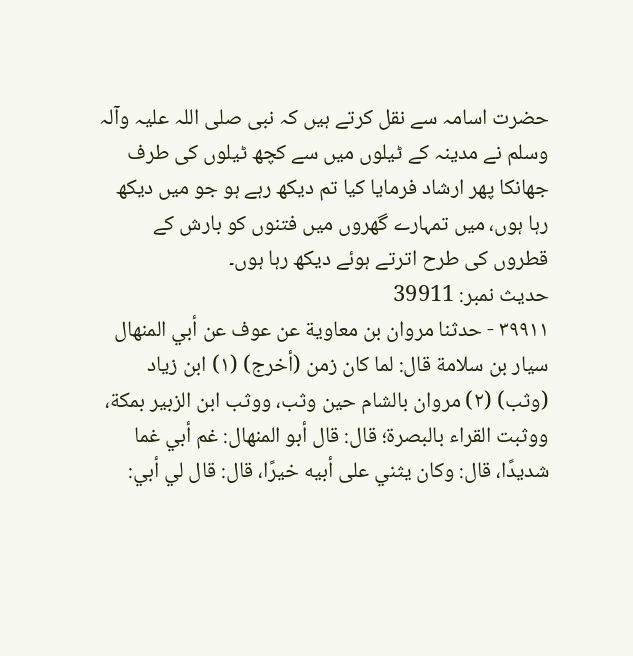حضرت اسامہ سے نقل کرتے ہیں کہ نبی صلی اللہ علیہ وآلہ وسلم نے مدینہ کے ٹیلوں میں سے کچھ ٹیلوں کی طرف جھانکا پھر ارشاد فرمایا کیا تم دیکھ رہے ہو جو میں دیکھ رہا ہوں، میں تمہارے گھروں میں فتنوں کو بارش کے قطروں کی طرح اترتے ہوئے دیکھ رہا ہوں۔
حدیث نمبر: 39911
٣٩٩١١ - حدثنا مروان بن معاوية عن عوف عن أبي المنهال سيار بن سلامة قال: لما كان زمن (أخرج) (١) ابن زياد (وثب) (٢) مروان بالشام حين وثب، ووثب ابن الزبير بمكة، ووثبت القراء بالبصرة؛ قال: قال أبو المنهال: غم أبي غما شديدًا، قال: وكان يثني على أبيه خيرًا، قال: قال لي أبي: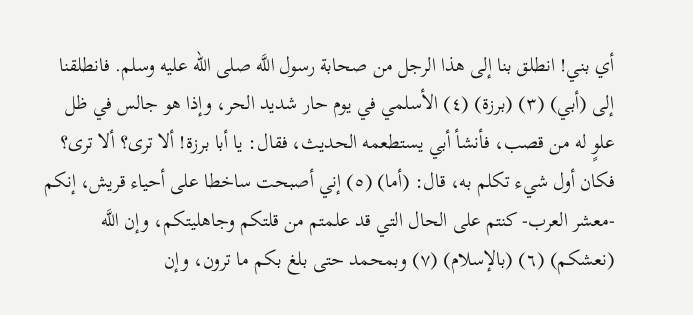أي بني! انطلق بنا إلى هذا الرجل من صحابة رسول اللَّه صلى الله عليه وسلم. فانطلقنا إلى (أبي) (٣) (برزة) (٤) الأسلمي في يوم حار شديد الحر، وإذا هو جالس في ظل علوٍ له من قصب، فأنشأ أبي يستطعمه الحديث، فقال: يا أبا برزة! ألا ترى؟ ألا ترى؟ فكان أول شيء تكلم به، قال: (أما) (٥) إني أصبحت ساخطا على أحياء قريش، إنكم -معشر العرب- كنتم على الحال التي قد علمتم من قلتكم وجاهليتكم، وإن اللَّه (نعشكم) (٦) (بالإسلام) (٧) وبمحمد حتى بلغ بكم ما ترون، وإن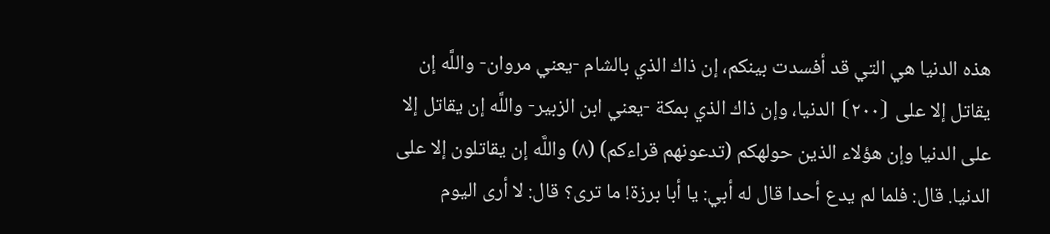هذه الدنيا هي التي قد أفسدت بينكم، إن ذاك الذي بالشام -يعني مروان- واللَّه إن يقاتل إلا على ⦗٢٠٠⦘ الدنيا، وإن ذاك الذي بمكة -يعني ابن الزبير- واللَّه إن يقاتل إلا على الدنيا وإن هؤلاء الذين حولهكم (تدعونهم قراءكم) (٨) واللَّه إن يقاتلون إلا على الدنيا. قال: فلما لم يدع أحدا قال له أبي: يا أبا برزة! ما ترى؟ قال: لا أرى اليوم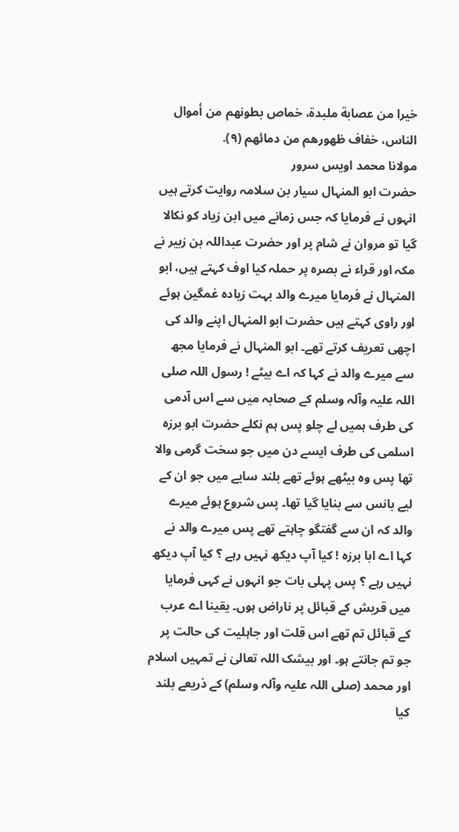خيرا من عصابة ملبدة، خماص بطونهم من أموال الناس، خفاف ظهورهم من دمائهم (٩).
مولانا محمد اویس سرور
حضرت ابو المنہال سیار بن سلامہ روایت کرتے ہیں انہوں نے فرمایا کہ جس زمانے میں ابن زیاد کو نکالا گیا تو مروان نے شام پر اور حضرت عبداللہ بن زبیر نے مکہ اور قراء نے بصرہ پر حملہ کیا اوف کہتے ہیں، ابو المنہال نے فرمایا میرے والد بہت زیادہ غمگین ہوئے اور راوی کہتے ہیں حضرت ابو المنہال اپنے والد کی اچھی تعریف کرتے تھے۔ ابو المنہال نے فرمایا مجھ سے میرے والد نے کہا کہ اے بیٹے ! رسول اللہ صلی اللہ علیہ وآلہ وسلم کے صحابہ میں سے اس آدمی کی طرف ہمیں لے چلو پس ہم نکلے حضرت ابو برزہ اسلمی کی طرف ایسے دن میں جو سخت گرمی والا تھا پس وہ بیٹھے ہوئے تھے بلند سایے میں جو ان کے لیے بانس سے بنایا گیا تھا۔ پس شروع ہوئے میرے والد کہ ان سے گفتگو چاہتے تھے پس میرے والد نے کہا اے ابا برزہ ! کیا آپ دیکھ نہیں رہے ؟ کیا آپ دیکھ نہیں رہے ؟ پس پہلی بات جو انہوں نے کہی فرمایا میں قریش کے قبائل پر ناراض ہوں۔ یقینا اے عرب کے قبائل تم تھے اس قلت اور جاہلیت کی حالت پر جو تم جانتے ہو۔ اور بیشک اللہ تعالیٰ نے تمہیں اسلام اور محمد (صلی اللہ علیہ وآلہ وسلم) کے ذریعے بلند کیا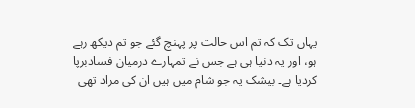یہاں تک کہ تم اس حالت پر پہنچ گئے جو تم دیکھ رہے ہو، اور یہ دنیا ہی ہے جس نے تمہارے درمیان فسادبرپا کردیا ہے۔ بیشک یہ جو شام میں ہیں ان کی مراد تھی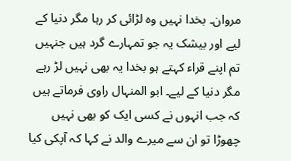مروان۔ بخدا نہیں وہ لڑائی کر رہا مگر دنیا کے لیے اور بیشک یہ جو تمہارے گرد ہیں جنہیں تم اپنے قراء کہتے ہو بخدا یہ بھی نہیں لڑ رہے مگر دنیا کے لیے۔ ابو المنہال راوی فرماتے ہیں کہ جب انہوں نے کسی ایک کو بھی نہیں چھوڑا تو ان سے میرے والد نے کہا کہ آپکی کیا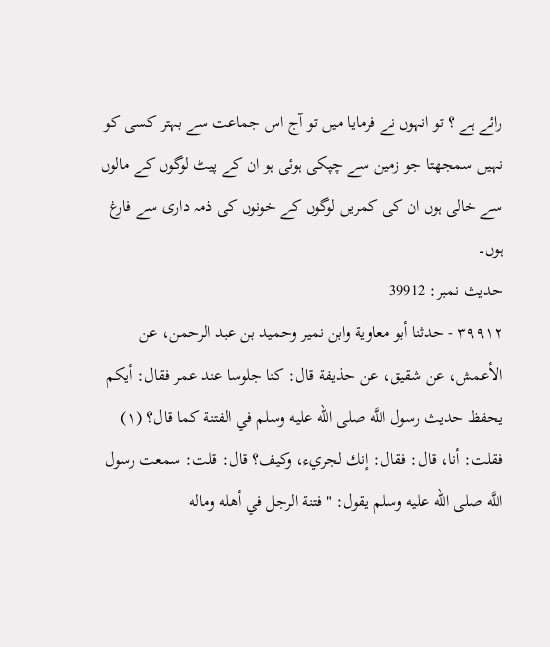رائے ہے ؟ تو انہوں نے فرمایا میں تو آج اس جماعت سے بہتر کسی کو نہیں سمجھتا جو زمین سے چپکی ہوئی ہو ان کے پیٹ لوگوں کے مالوں سے خالی ہوں ان کی کمریں لوگوں کے خونوں کی ذمہ داری سے فارغ ہوں۔
حدیث نمبر: 39912
٣٩٩١٢ - حدثنا أبو معاوية وابن نمير وحميد بن عبد الرحمن، عن الأعمش، عن شقيق، عن حذيفة قال: كنا جلوسا عند عمر فقال: أيكم يحفظ حديث رسول اللَّه صلى الله عليه وسلم في الفتنة كما قال؟ (١) فقلت: أنا، قال: فقال: إنك لجريء، وكيف؟ قال: قلت: سمعت رسول اللَّه صلى الله عليه وسلم يقول: "فتنة الرجل في أهله وماله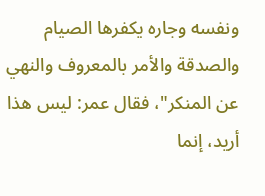ونفسه وجاره يكفرها الصيام والصدقة والأمر بالمعروف والنهي عن المنكر"، فقال عمر: ليس هذا أريد، إنما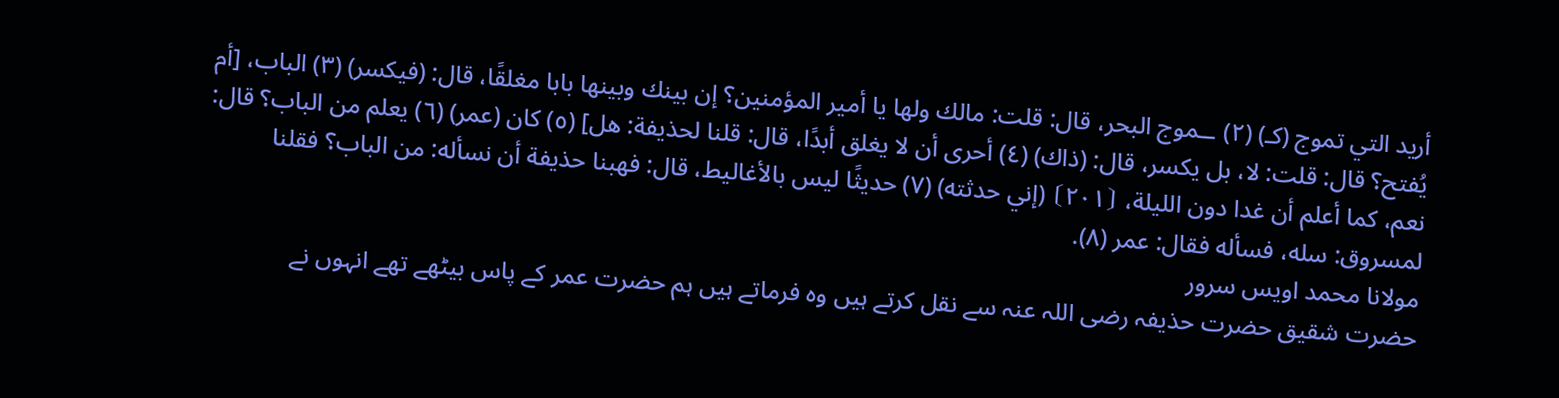أريد التي تموج (كـ) (٢) ــموج البحر، قال: قلت: مالك ولها يا أمير المؤمنين؟ إن بينك وبينها بابا مغلقًا، قال: (فيكسر) (٣) الباب، [أم يُفتح؟ قال: قلت: لا، بل يكسر، قال: (ذاك) (٤) أحرى أن لا يغلق أبدًا، قال: قلنا لحذيفة: هل] (٥) كان (عمر) (٦) يعلم من الباب؟ قال: نعم، كما أعلم أن غدا دون الليلة، ⦗٢٠١⦘ (إني حدثته) (٧) حديثًا ليس بالأغاليط، قال: فهبنا حذيفة أن نسأله: من الباب؟ فقلنا لمسروق: سله، فسأله فقال: عمر (٨).
مولانا محمد اویس سرور
حضرت شقیق حضرت حذیفہ رضی اللہ عنہ سے نقل کرتے ہیں وہ فرماتے ہیں ہم حضرت عمر کے پاس بیٹھے تھے انہوں نے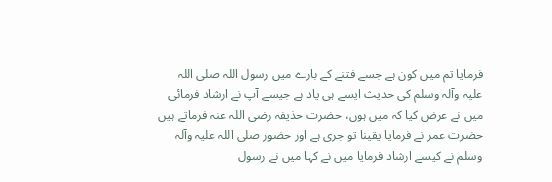فرمایا تم میں کون ہے جسے فتنے کے بارے میں رسول اللہ صلی اللہ علیہ وآلہ وسلم کی حدیث ایسے ہی یاد ہے جیسے آپ نے ارشاد فرمائی میں نے عرض کیا کہ میں ہوں، حضرت حذیفہ رضی اللہ عنہ فرماتے ہیں حضرت عمر نے فرمایا یقینا تو جری ہے اور حضور صلی اللہ علیہ وآلہ وسلم نے کیسے ارشاد فرمایا میں نے کہا میں نے رسول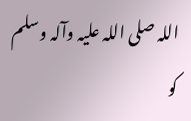اللہ صلی اللہ علیہ وآلہ وسلم کو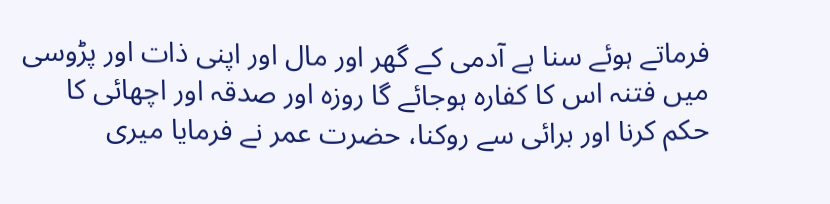فرماتے ہوئے سنا ہے آدمی کے گھر اور مال اور اپنی ذات اور پڑوسی میں فتنہ اس کا کفارہ ہوجائے گا روزہ اور صدقہ اور اچھائی کا حکم کرنا اور برائی سے روکنا، حضرت عمر نے فرمایا میری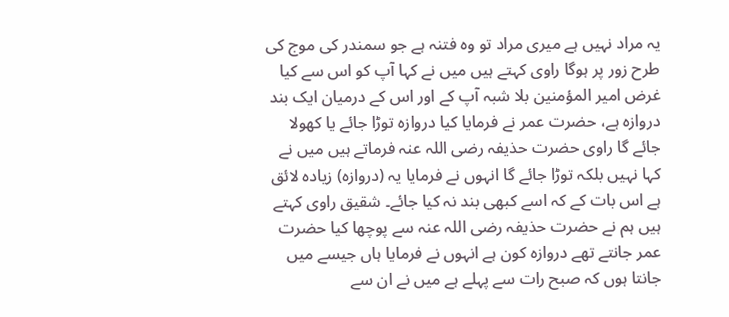یہ مراد نہیں ہے میری مراد تو وہ فتنہ ہے جو سمندر کی موج کی طرح زور پر ہوگا راوی کہتے ہیں میں نے کہا آپ کو اس سے کیا غرض امیر المؤمنین بلا شبہ آپ کے اور اس کے درمیان ایک بند دروازہ ہے، حضرت عمر نے فرمایا کیا دروازہ توڑا جائے یا کھولا جائے گا راوی حضرت حذیفہ رضی اللہ عنہ فرماتے ہیں میں نے کہا نہیں بلکہ توڑا جائے گا انہوں نے فرمایا یہ (دروازہ) زیادہ لائق ہے اس بات کے کہ اسے کبھی بند نہ کیا جائے۔ شقیق راوی کہتے ہیں ہم نے حضرت حذیفہ رضی اللہ عنہ سے پوچھا کیا حضرت عمر جانتے تھے دروازہ کون ہے انہوں نے فرمایا ہاں جیسے میں جانتا ہوں کہ صبح رات سے پہلے ہے میں نے ان سے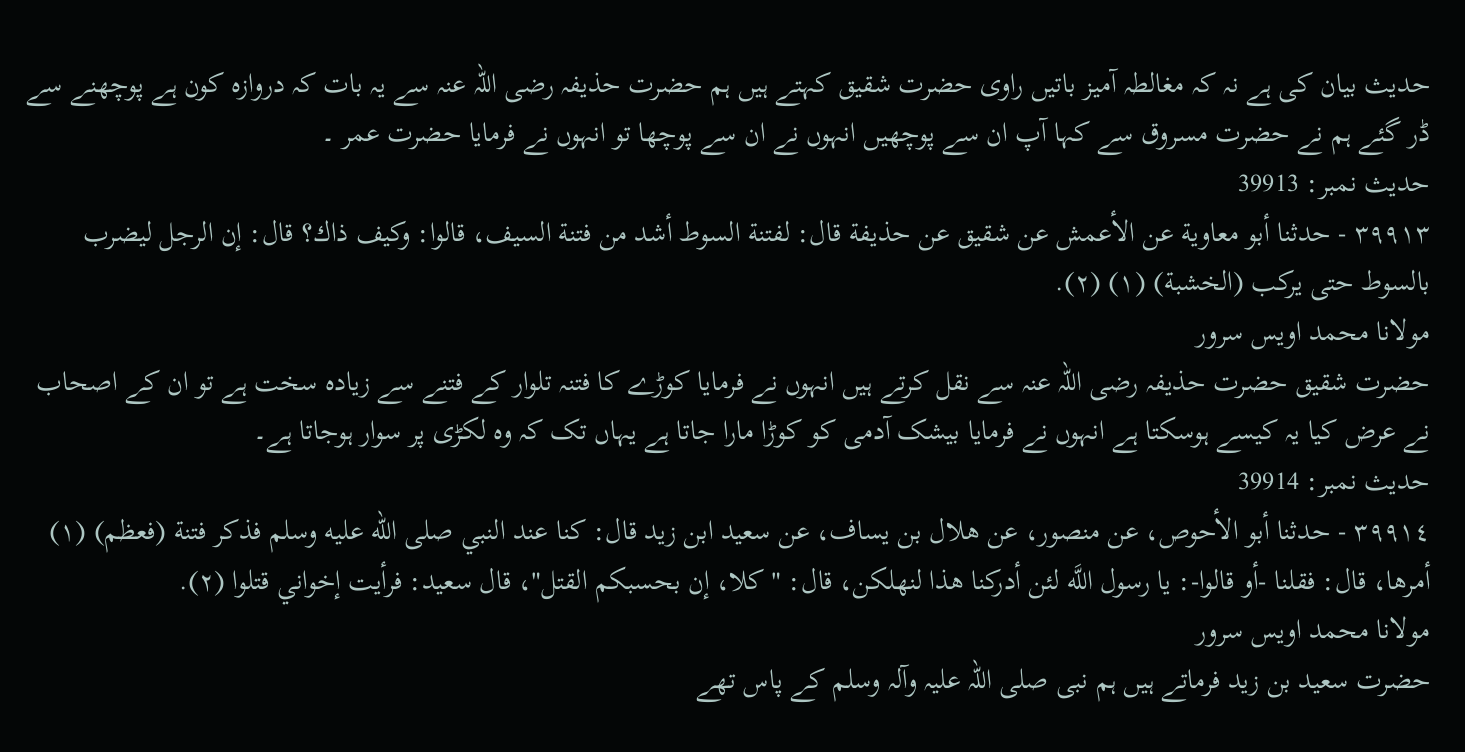حدیث بیان کی ہے نہ کہ مغالطہ آمیز باتیں راوی حضرت شقیق کہتے ہیں ہم حضرت حذیفہ رضی اللہ عنہ سے یہ بات کہ دروازہ کون ہے پوچھنے سے ڈر گئے ہم نے حضرت مسروق سے کہا آپ ان سے پوچھیں انہوں نے ان سے پوچھا تو انہوں نے فرمایا حضرت عمر ۔
حدیث نمبر: 39913
٣٩٩١٣ - حدثنا أبو معاوية عن الأعمش عن شقيق عن حذيفة قال: لفتنة السوط أشد من فتنة السيف، قالوا: وكيف ذاك؟ قال: إن الرجل ليضرب بالسوط حتى يركب (الخشبة) (١) (٢).
مولانا محمد اویس سرور
حضرت شقیق حضرت حذیفہ رضی اللہ عنہ سے نقل کرتے ہیں انہوں نے فرمایا کوڑے کا فتنہ تلوار کے فتنے سے زیادہ سخت ہے تو ان کے اصحاب نے عرض کیا یہ کیسے ہوسکتا ہے انہوں نے فرمایا بیشک آدمی کو کوڑا مارا جاتا ہے یہاں تک کہ وہ لکڑی پر سوار ہوجاتا ہے۔
حدیث نمبر: 39914
٣٩٩١٤ - حدثنا أبو الأحوص، عن منصور، عن هلال بن يساف، عن سعيد ابن زيد قال: كنا عند النبي صلى الله عليه وسلم فذكر فتنة (فعظم) (١) أمرها، قال: فقلنا -أو قالوا-: يا رسول اللَّه لئن أدركنا هذا لنهلكن، قال: "كلا، إن بحسبكم القتل"، قال سعيد: فرأيت إخواني قتلوا (٢).
مولانا محمد اویس سرور
حضرت سعید بن زید فرماتے ہیں ہم نبی صلی اللہ علیہ وآلہ وسلم کے پاس تھے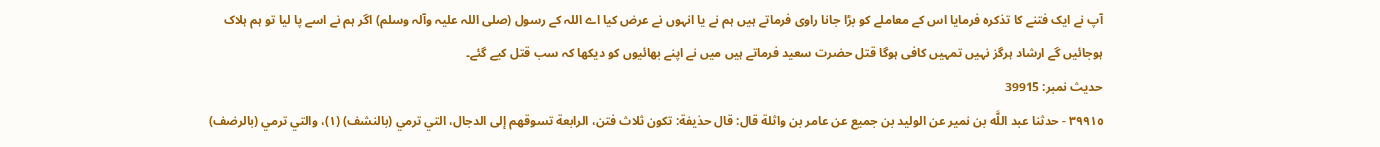آپ نے ایک فتنے کا تذکرہ فرمایا اس کے معاملے کو بڑا جانا راوی فرماتے ہیں ہم نے یا انہوں نے عرض کیا اے اللہ کے رسول (صلی اللہ علیہ وآلہ وسلم) اگر ہم نے اسے پا لیا تو ہم ہلاک ہوجائیں گے ارشاد ہرگز نہیں تمہیں کافی ہوگا قتل حضرت سعید فرماتے ہیں میں نے اپنے بھائیوں کو دیکھا کہ سب قتل کیے گئے۔
حدیث نمبر: 39915
٣٩٩١٥ - حدثنا عبد اللَّه بن نمير عن الوليد بن جميع عن عامر بن واثلة قال: قال حذيفة: تكون ثلاث فتن، الرابعة تسوقهم إلى الدجال، التي ترمي (بالنشف) (١)، والتي ترمي (بالرضف)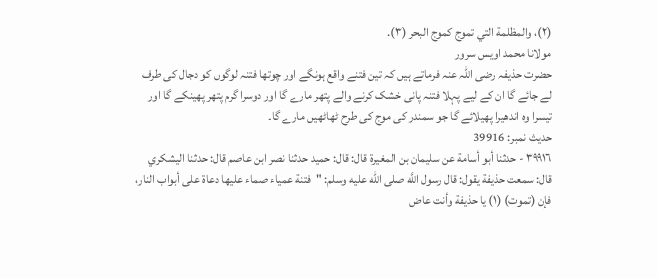(٢)، والمظلمة التي تموج كموج البحر (٣).
مولانا محمد اویس سرور
حضرت حذیفہ رضی اللہ عنہ فرماتے ہیں کہ تین فتنے واقع ہونگے اور چوتھا فتنہ لوگوں کو دجال کی طرف لے جائے گا ان کے لیے پہلا فتنہ پانی خشک کرنے والے پتھر مارے گا اور دوسرا گرم پتھر پھینکے گا اور تیسرا وہ اندھیرا پھیلائے گا جو سمندر کی موج کی طرح ٹھاٹھیں مارے گا۔
حدیث نمبر: 39916
٣٩٩١٦ - حدثنا أبو أسامة عن سليمان بن المغيرة قال: قال: حميد حدثنا نصر ابن عاصم قال: حدثنا اليشكري قال: سمعت حذيفة يقول: قال رسول اللَّه صلى الله عليه وسلم: "فتنة عمياء صماء عليها دعاة على أبواب النار، فإن (تموت) (١) يا حذيفة وأنت عاض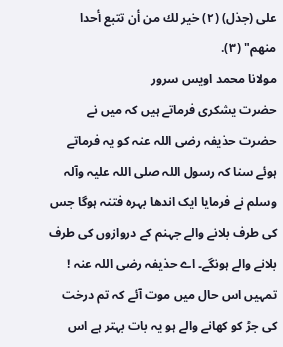على (جذل) (٢) خير لك من أن تتبع أحدا منهم" (٣).
مولانا محمد اویس سرور
حضرت یشکری فرماتے ہیں کہ میں نے حضرت حذیفہ رضی اللہ عنہ کو یہ فرماتے ہوئے سنا کہ رسول اللہ صلی اللہ علیہ وآلہ وسلم نے فرمایا ایک اندھا بہرہ فتنہ ہوگا جس کی طرف بلانے والے جہنم کے دروازوں کی طرف بلانے والے ہونگے۔ اے حذیفہ رضی اللہ عنہ ! تمہیں اس حال میں موت آئے کہ تم درخت کی جڑ کو کھانے والے ہو یہ بات بہتر ہے اس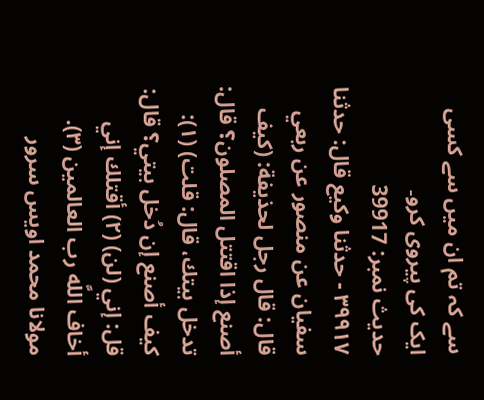سے کہ تم ان میں سے کسی ایک کی پیروی کرو۔
حدیث نمبر: 39917
٣٩٩١٧ - حدثنا وكيع قال: حدثنا سفيان عن منصور عن ربعي قال: قال رجل لحذيفة: (كيف أصنع إذا اقتتل المصلون؟ قال: تدخل بيتك، قال: قلت) (١): كيف أصنع إن دُخل بيتي؟ قال: قل: إني (لن) (٢) أقتلك إني أخاف اللَّه رب العالمين (٣).
مولانا محمد اویس سرور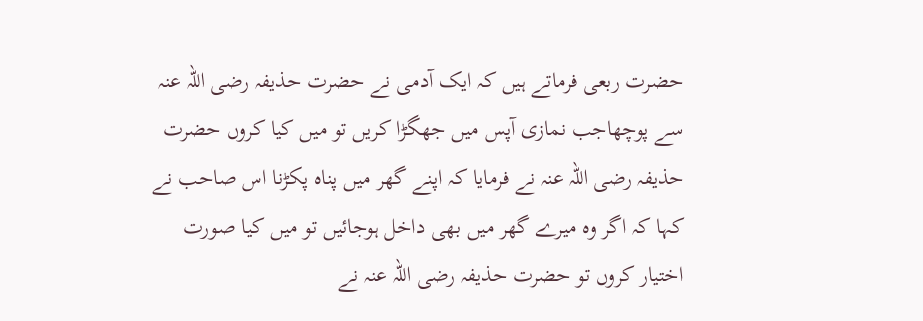حضرت ربعی فرماتے ہیں کہ ایک آدمی نے حضرت حذیفہ رضی اللہ عنہ سے پوچھاجب نمازی آپس میں جھگڑا کریں تو میں کیا کروں حضرت حذیفہ رضی اللہ عنہ نے فرمایا کہ اپنے گھر میں پناہ پکڑنا اس صاحب نے کہا کہ اگر وہ میرے گھر میں بھی داخل ہوجائیں تو میں کیا صورت اختیار کروں تو حضرت حذیفہ رضی اللہ عنہ نے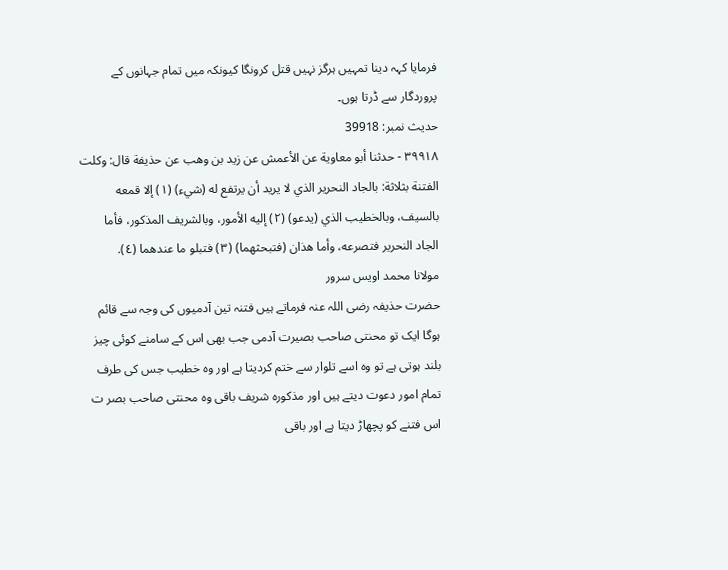فرمایا کہہ دینا تمہیں ہرگز نہیں قتل کرونگا کیونکہ میں تمام جہانوں کے پروردگار سے ڈرتا ہوں۔
حدیث نمبر: 39918
٣٩٩١٨ - حدثنا أبو معاوية عن الأعمش عن زيد بن وهب عن حذيفة قال: وكلت الفتنة بثلاثة: بالجاد النحرير الذي لا يريد أن يرتفع له (شيء) (١) إلا قمعه بالسيف، وبالخطيب الذي (يدعو) (٢) إليه الأمور، وبالشريف المذكور، فأما الجاد النحرير فتصرعه، وأما هذان (فتبحثهما) (٣) فتبلو ما عندهما (٤).
مولانا محمد اویس سرور
حضرت حذیفہ رضی اللہ عنہ فرماتے ہیں فتنہ تین آدمیوں کی وجہ سے قائم ہوگا ایک تو محنتی صاحب بصیرت آدمی جب بھی اس کے سامنے کوئی چیز بلند ہوتی ہے تو وہ اسے تلوار سے ختم کردیتا ہے اور وہ خطیب جس کی طرف تمام امور دعوت دیتے ہیں اور مذکورہ شریف باقی وہ محنتی صاحب بصر ت اس فتنے کو پچھاڑ دیتا ہے اور باقی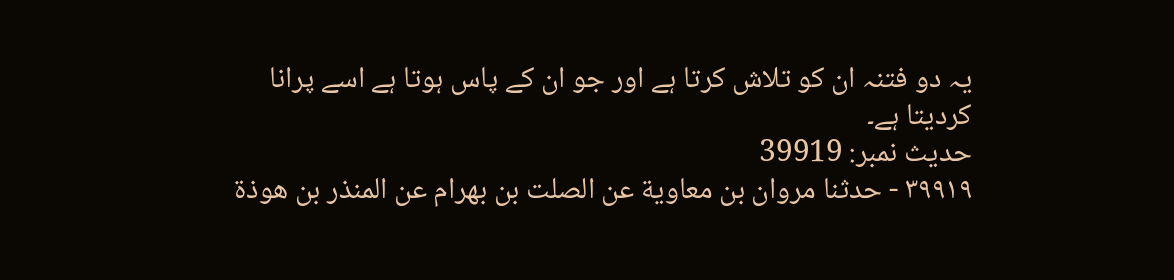یہ دو فتنہ ان کو تلاش کرتا ہے اور جو ان کے پاس ہوتا ہے اسے پرانا کردیتا ہے۔
حدیث نمبر: 39919
٣٩٩١٩ - حدثنا مروان بن معاوية عن الصلت بن بهرام عن المنذر بن هوذة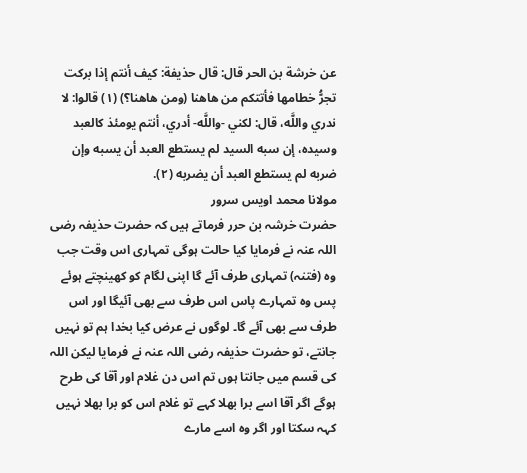عن خرشة بن الحر قال: قال حذيفة: كيف أنتم إذا بركت تجرُّ خطامها فأتتكم من هاهنا (ومن هاهنا؟) (١) قالوا: لا ندري واللَّه، قال: لكني -واللَّه- أدري، أنتم يومئذ كالعبد وسيده، إن سبه السيد لم يستطع العبد أن يسبه وإن ضربه لم يستطع العبد أن يضربه (٢).
مولانا محمد اویس سرور
حضرت خرشہ بن حرر فرماتے ہیں کہ حضرت حذیفہ رضی اللہ عنہ نے فرمایا کیا حالت ہوگی تمہاری اس وقت جب وہ (فتنہ) تمہاری طرف آئے گا اپنی لگام کو کھینچتے ہوئے پس وہ تمہارے پاس اس طرف سے بھی آئیگا اور اس طرف سے بھی آئے گا۔ لوگوں نے عرض کیا بخدا ہم تو نہیں جانتے، تو حضرت حذیفہ رضی اللہ عنہ نے فرمایا لیکن اللہ کی قسم میں جانتا ہوں تم اس دن غلام اور آقا کی طرح ہوگے اگر آقا اسے برا بھلا کہے تو غلام اس کو برا بھلا نہیں کہہ سکتا اور اگر وہ اسے مارے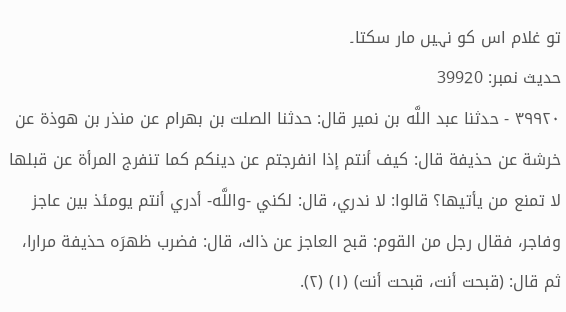تو غلام اس کو نہیں مار سکتا۔
حدیث نمبر: 39920
٣٩٩٢٠ - حدثنا عبد اللَّه بن نمير قال: حدثنا الصلت بن بهرام عن منذر بن هوذة عن خرشة عن حذيفة قال: كيف أنتم إذا انفرجتم عن دينكم كما تنفرج المرأة عن قبلها لا تمنع من يأتيها؟ قالوا: لا ندري، قال: لكني -واللَّه- أدري أنتم يومئذ بين عاجز وفاجر، فقال رجل من القوم: قبح العاجز عن ذاك، قال: فضرب ظهرَه حذيفة مرارا، ثم قال: (قبحت أنت، قبحت أنت) (١) (٢).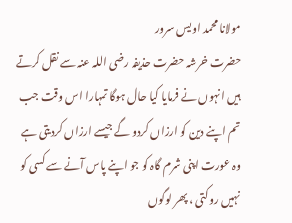مولانا محمد اویس سرور
حضرت خرشہ حضرت حذیفہ رضی اللہ عنہ سے نقل کرتے ہیں انہوں نے فرمایا کیا حال ہوگا تمہارا اس وقت جب تم اپنے دین کو ارزاں کردو گے جیسے ارزاں کردیتی ہے وہ عورت اپنی شرم گاہ کو جو اپنے پاس آنے سے کسی کو نہیں روکتی ، پھر لوگوں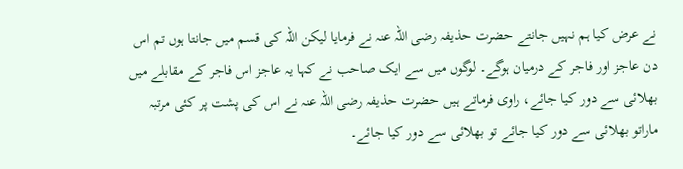نے عرض کیا ہم نہیں جانتے حضرت حذیفہ رضی اللہ عنہ نے فرمایا لیکن اللہ کی قسم میں جانتا ہوں تم اس دن عاجز اور فاجر کے درمیان ہوگے۔ لوگوں میں سے ایک صاحب نے کہا یہ عاجز اس فاجر کے مقابلے میں بھلائی سے دور کیا جائے، راوی فرماتے ہیں حضرت حذیفہ رضی اللہ عنہ نے اس کی پشت پر کئی مرتبہ ماراتو بھلائی سے دور کیا جائے تو بھلائی سے دور کیا جائے۔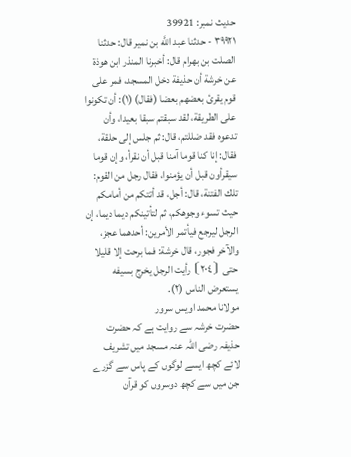حدیث نمبر: 39921
٣٩٩٢١ - حدثنا عبد اللَّه بن نمير قال: حدثنا الصلت بن بهرام قال: أخبرنا المنذر ابن هوذة عن خرشة أن حذيفة دخل المسجد، فمر على قوم يقرئ بعضهم بعضا (فقال) (١): أن تكونوا على الطريقة، لقد سبقتم سبقا بعيدا، وأن تدعوه فقد ضللتم، قال: ثم جلس إلى حلقة، فقال: إنا كنا قوما آمنا قبل أن نقرأ، وإن قوما سيقرأون قبل أن يؤمنوا، فقال رجل من القوم: تلك الفتنة، قال: أجل، قد أتتكم من أمامكم حيث تسوء وجوهكم، ثم لتأتينكم ديما ديما، إن الرجل ليرجع فيأتمر الأمرين: أحدهما عجز، والآخر فجور، قال خرشة: فما برحت إلا قليلا حتى ⦗٢٠٤⦘ رأيت الرجل يخرج بسيفه يستعرض الناس (٢).
مولانا محمد اویس سرور
حضرت خرشہ سے روایت ہے کہ حضرت حذیفہ رضی اللہ عنہ مسجد میں تشریف لائے کچھ ایسے لوگوں کے پاس سے گزرے جن میں سے کچھ دوسروں کو قرآن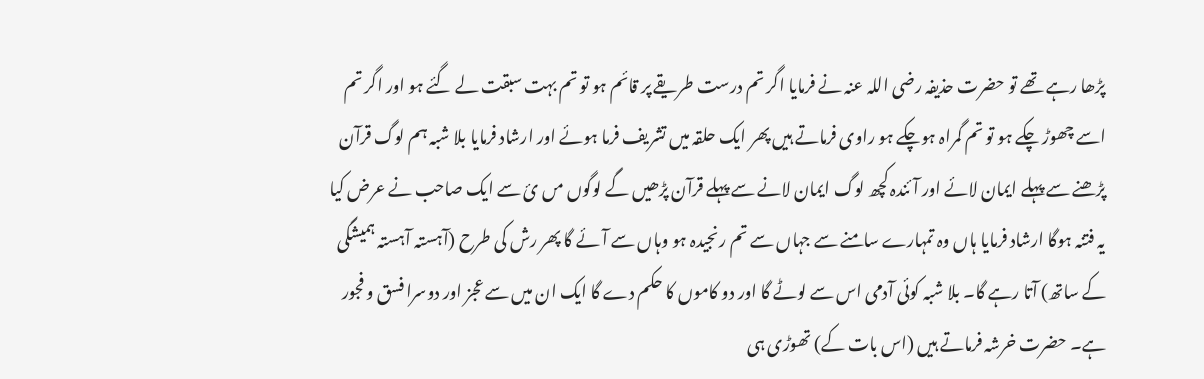پڑھا رہے تھے تو حضرت حذیفہ رضی اللہ عنہ نے فرمایا اگر تم درست طریقے پر قائم ہو تو تم بہت سبقت لے گئے ہو اور اگر تم اسے چھوڑ چکے ہو تو تم گمراہ ہوچکے ہو راوی فرماتے ہیں پھر ایک حلقہ میں تشریف فرما ہوئے اور ارشاد فرمایا بلا شبہ ہم لوگ قرآن پڑھنے سے پہلے ایمان لائے اور آئندہ کچھ لوگ ایمان لانے سے پہلے قرآن پڑھیں گے لوگوں مں ئ سے ایک صاحب نے عرض کیا یہ فتنہ ہوگا ارشاد فرمایا ہاں وہ تمہارے سامنے سے جہاں سے تم رنجیدہ ہو وہاں سے آئے گا پھر رش کی طرح (آہستہ آہستہ ہمیشگی کے ساتھ) آتا رہے گا۔ بلا شبہ کوئی آدمی اس سے لوٹے گا اور دو کاموں کا حکم دے گا ایک ان میں سے عجز اور دوسرا فسق و فجور ہے۔ حضرت خرشہ فرماتے ہیں (اس بات کے) تھوڑی ہی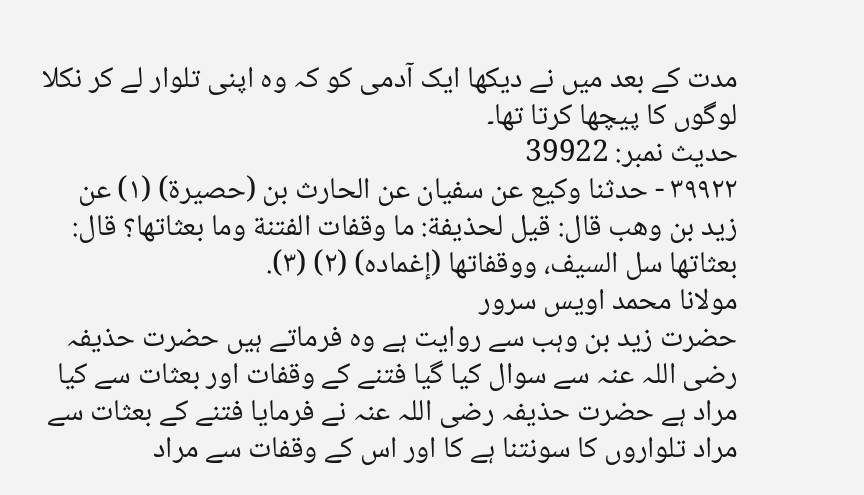مدت کے بعد میں نے دیکھا ایک آدمی کو کہ وہ اپنی تلوار لے کر نکلا لوگوں کا پیچھا کرتا تھا۔
حدیث نمبر: 39922
٣٩٩٢٢ - حدثنا وكيع عن سفيان عن الحارث بن (حصيرة) (١) عن زيد بن وهب قال: قيل لحذيفة: ما وقفات الفتنة وما بعثاتها؟ قال: بعثاتها سل السيف، ووقفاتها (إغماده) (٢) (٣).
مولانا محمد اویس سرور
حضرت زید بن وہب سے روایت ہے وہ فرماتے ہیں حضرت حذیفہ رضی اللہ عنہ سے سوال کیا گیا فتنے کے وقفات اور بعثات سے کیا مراد ہے حضرت حذیفہ رضی اللہ عنہ نے فرمایا فتنے کے بعثات سے مراد تلواروں کا سونتنا ہے کا اور اس کے وقفات سے مراد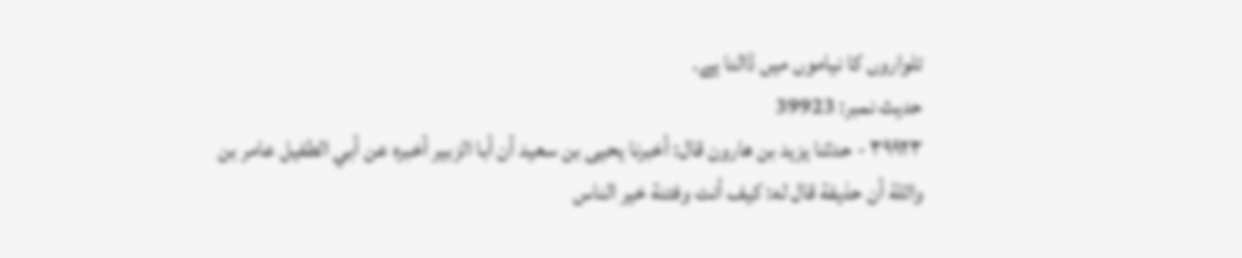تلواروں کا نیاموں میں ڈالنا ہے۔
حدیث نمبر: 39923
٣٩٩٢٣ - حدثنا يزيد بن هارون قال: أخبرنا يحيى بن سعيد أن أبا الزبير أخبره عن أبي الطفيل عامر بن واثلة أن حذيفة قال له: كيف أنت وفتنة خير الناس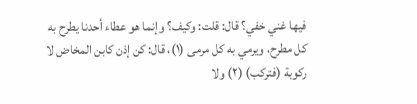فيها غني خفي؟ قال: قلت: وكيف؟ وإنما هو عطاء أحدنا يطرح به كل مطرح، ويرمي به كل مرمى (١)، قال: كن إذن كابن المخاض لا ركوبة (فتركب) (٢) ولا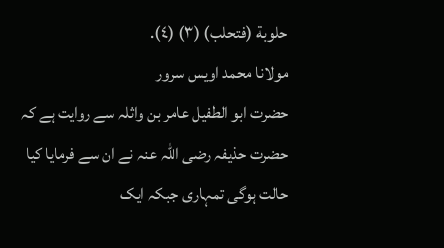حلوبة (فتحلب) (٣) (٤).
مولانا محمد اویس سرور
حضرت ابو الطفیل عامر بن واثلہ سے روایت ہے کہ حضرت حذیفہ رضی اللہ عنہ نے ان سے فرمایا کیا حالت ہوگی تمہاری جبکہ ایک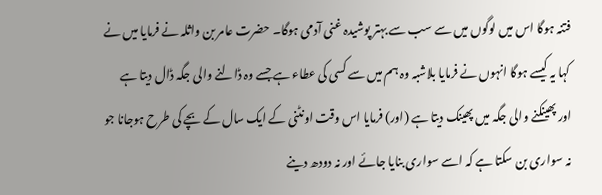فتنہ ہوگا اس میں لوگوں میں سے سب سے بہتر پوشیدہ غنی آدمی ہوگا۔ حضرت عامر بن واثلہ نے فرمایا میں نے کہا یہ کیسے ہوگا انہوں نے فرمایا بلاشبہ وہ ہم میں سے کسی کی عطاء ہے جسے وہ ڈالنے والی جگہ ڈال دیتا ہے اور پھینکنے والی جگہ میں پھینک دیتا ہے (اور) فرمایا اس وقت اونٹنی کے ایک سال کے بچے کی طرح ہوجانا جو نہ سواری بن سکتا ہے کہ اسے سواری بنایا جائے اور نہ دودھ دینے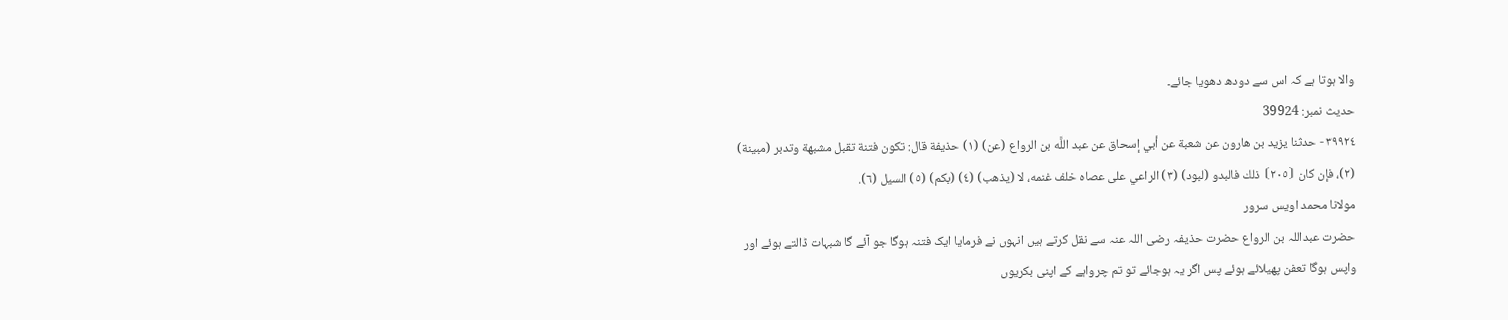والا ہوتا ہے کہ اس سے دودھ دھویا جائے۔
حدیث نمبر: 39924
٣٩٩٢٤ - حدثنا يزيد بن هارون عن شعبة عن أبي إسحاق عن عبد اللَّه بن الرواع (عن) (١) حذيفة قال: تكون فتنة تقبل مشبهة وتدبر (مبينة) (٢)، فإن كان ⦗٢٠٥⦘ ذلك فالبدو (لبود) (٣) الراعي على عصاه خلف غنمه، لا (يذهب) (٤) (بكم) (٥) السيل (٦).
مولانا محمد اویس سرور
حضرت عبداللہ بن الرواع حضرت حذیفہ رضی اللہ عنہ سے نقل کرتے ہیں انہوں نے فرمایا ایک فتنہ ہوگا جو آئے گا شبہات ڈالتے ہوئے اور واپس ہوگا تعفن پھیلائے ہوئے پس اگر یہ ہوجائے تو تم چرواہے کے اپنی بکریوں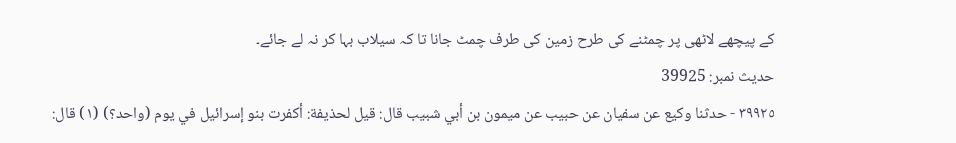کے پیچھے لاٹھی پر چمٹنے کی طرح زمین کی طرف چمٹ جانا تا کہ سیلاب بہا کر نہ لے جائے۔
حدیث نمبر: 39925
٣٩٩٢٥ - حدثنا وكيع عن سفيان عن حبيب عن ميمون بن أبي شبيب قال: قيل لحذيفة: أكفرت بنو إسرائيل في يوم (واحد؟) (١) قال: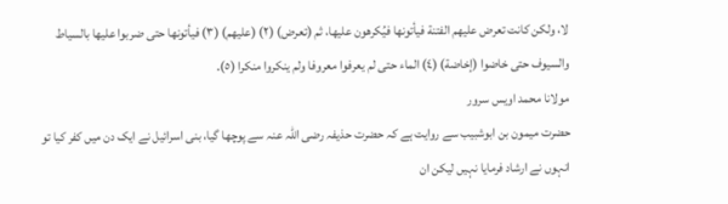لا، ولكن كانت تعرض عليهم الفتنة فيأتونها فيُكرهون عليها، ثم (تعرض) (٢) (عليهم) (٣) فيأتونها حتى ضربوا عليها بالسياط والسيوف حتى خاضوا (إخاضة) (٤) الماء حتى لم يعرفوا معروفا ولم ينكروا منكرا (٥).
مولانا محمد اویس سرور
حضرت میمون بن ابوشبیب سے روایت ہے کہ حضرت حذیفہ رضی اللہ عنہ سے پوچھا گیا، بنی اسرائیل نے ایک دن میں کفر کیا تو انہوں نے ارشاد فرمایا نہیں لیکن ان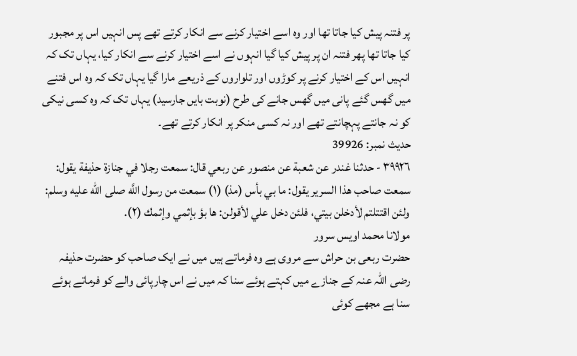پر فتنہ پیش کیا جاتا تھا اور وہ اسے اختیار کرنے سے انکار کرتے تھے پس انہیں اس پر مجبور کیا جاتا تھا پھر فتنہ ان پر پیش کیا گیا انہوں نے اسے اختیار کرنے سے انکار کیا، یہاں تک کہ انہیں اس کے اختیار کرنے پر کوڑوں اور تلواروں کے ذریعے مارا گیا یہاں تک کہ وہ اس فتنے میں گھس گئے پانی میں گھس جانے کی طرح (نوبت بایں جارسید) یہاں تک کہ وہ کسی نیکی کو نہ جانتے پہچانتے تھے اور نہ کسی منکر پر انکار کرتے تھے۔
حدیث نمبر: 39926
٣٩٩٢٦ - حدثنا غندر عن شعبة عن منصور عن ربعي قال: سمعت رجلا في جنازة حذيفة يقول: سمعت صاحب هذا السرير يقول: ما بي بأس (مذ) (١) سمعت من رسول اللَّه صلى الله عليه وسلم: ولئن اقتتلتم لأدخلن بيتي، فلئن دخل علي لأقولن: ها بؤ بإثمي وإثمك (٢).
مولانا محمد اویس سرور
حضرت ربعی بن حراش سے مروی ہے وہ فرماتے ہیں میں نے ایک صاحب کو حضرت حذیفہ رضی اللہ عنہ کے جنازے میں کہتے ہوئے سنا کہ میں نے اس چارپائی والے کو فرماتے ہوئے سنا ہے مجھے کوئی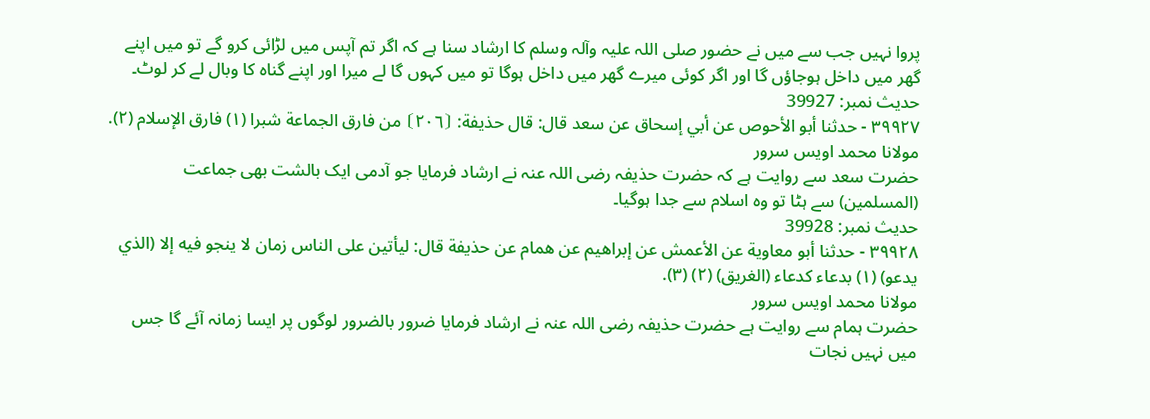پروا نہیں جب سے میں نے حضور صلی اللہ علیہ وآلہ وسلم کا ارشاد سنا ہے کہ اگر تم آپس میں لڑائی کرو گے تو میں اپنے گھر میں داخل ہوجاؤں گا اور اگر کوئی میرے گھر میں داخل ہوگا تو میں کہوں گا لے میرا اور اپنے گناہ کا وبال لے کر لوٹ۔
حدیث نمبر: 39927
٣٩٩٢٧ - حدثنا أبو الأحوص عن أبي إسحاق عن سعد قال: قال حذيفة: ⦗٢٠٦⦘ من فارق الجماعة شبرا (١) فارق الإسلام (٢).
مولانا محمد اویس سرور
حضرت سعد سے روایت ہے کہ حضرت حذیفہ رضی اللہ عنہ نے ارشاد فرمایا جو آدمی ایک بالشت بھی جماعت (المسلمین) سے ہٹا تو وہ اسلام سے جدا ہوگیا۔
حدیث نمبر: 39928
٣٩٩٢٨ - حدثنا أبو معاوية عن الأعمش عن إبراهيم عن همام عن حذيفة قال: ليأتين على الناس زمان لا ينجو فيه إلا (الذي يدعو) (١) بدعاء كدعاء (الغريق) (٢) (٣).
مولانا محمد اویس سرور
حضرت ہمام سے روایت ہے حضرت حذیفہ رضی اللہ عنہ نے ارشاد فرمایا ضرور بالضرور لوگوں پر ایسا زمانہ آئے گا جس میں نہیں نجات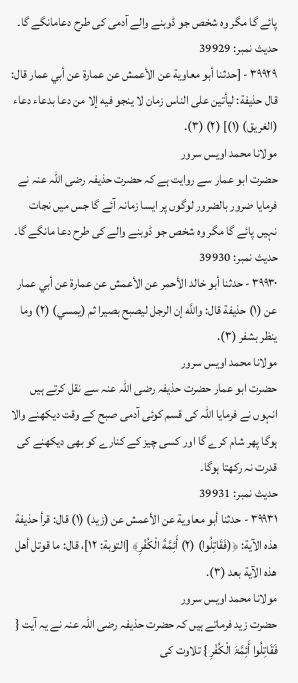پائے گا مگر وہ شخص جو ڈوبنے والے آدمی کی طرح دعامانگے گا۔
حدیث نمبر: 39929
٣٩٩٢٩ - [حدثنا أبو معاوية عن الأعمش عن عمارة عن أبي عمار قال: قال حذيفة: ليأتين على الناس زمان لا ينجو فيه إلا من دعا بدعاء دعاء (الغريق) (١)] (٢) (٣).
مولانا محمد اویس سرور
حضرت ابو عمار سے روایت ہے کہ حضرت حذیفہ رضی اللہ عنہ نے فرمایا ضرور بالضرور لوگوں پر ایسا زمانہ آئے گا جس میں نجات نہیں پائے گا مگر وہ شخص جو ڈوبنے والے کی طرح دعا مانگے گا۔
حدیث نمبر: 39930
٣٩٩٣٠ - حدثنا أبو خالد الأحمر عن الأعمش عن عمارة عن أبي عمار عن (١) حذيفة قال: واللَّه إن الرجل ليصبح بصيرا ثم (يمسي) (٢) وما ينظر بشفر (٣).
مولانا محمد اویس سرور
حضرت ابو عمار حضرت حذیفہ رضی اللہ عنہ سے نقل کرتے ہیں انہوں نے فرمایا اللہ کی قسم کوئی آدمی صبح کے وقت دیکھنے والا ہوگا پھر شام کرے گا اور کسی چیز کے کنارے کو بھی دیکھنے کی قدرت نہ رکھتا ہوگا۔
حدیث نمبر: 39931
٣٩٩٣١ - حدثنا أبو معاوية عن الأعمش عن (زيد) (١) قال: قرأ حذيفة هذه الآية: ﴿(فَقَاتِلُوا) (٢) أَئِمَّةَ الْكُفْرِ﴾ [التوبة: ١٢]، قال: ما قوتل أهل هذه الآية بعد (٣).
مولانا محمد اویس سرور
حضرت زید فرماتے ہیں کہ حضرت حذیفہ رضی اللہ عنہ نے یہ آیت { فَقَاتِلُوا أَئِمَّۃَ الْکُفْرِ } تلاوت کی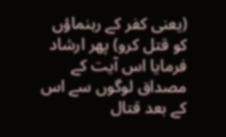(یعنی کفر کے رہنماؤں کو قتل کرو) پھر ارشاد فرمایا اس آیت کے مصداق لوگوں سے اس کے بعد قتال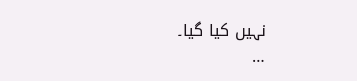نہیں کیا گیا۔
…